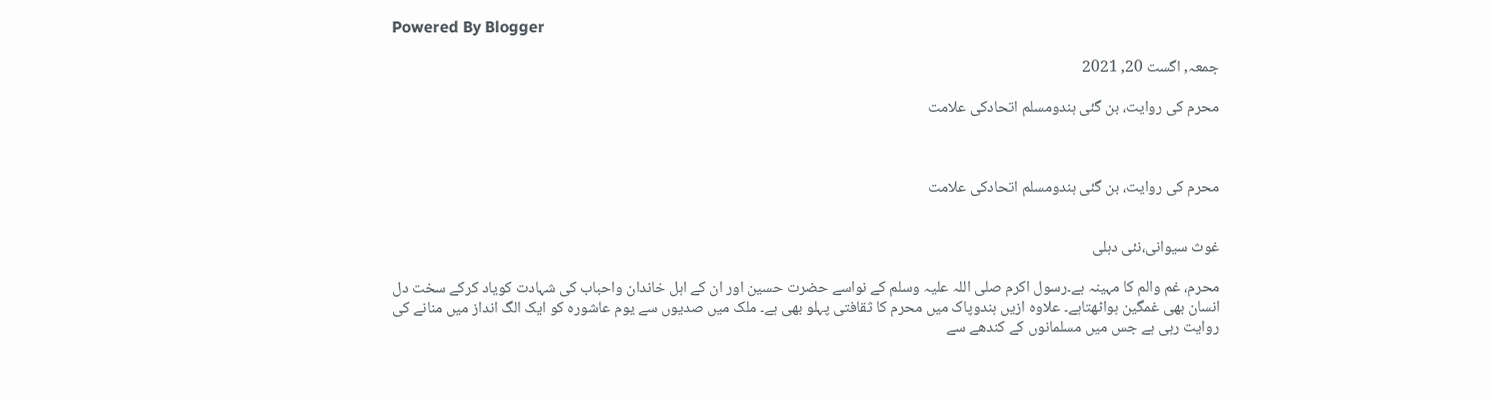Powered By Blogger

جمعہ, اگست 20, 2021

محرم کی روایت، بن گئی ہندومسلم اتحادکی علامت



محرم کی روایت، بن گئی ہندومسلم اتحادکی علامت


غوث سیوانی،نئی دہلی

محرم، غم والم کا مہینہ ہے۔رسول اکرم صلی اللہ علیہ وسلم کے نواسے حضرت حسین اور ان کے اہل خاندان واحباب کی شہادت کویاد کرکے سخت دل انسان بھی غمگین ہواٹھتاہے۔ علاوہ ازیں ہندوپاک میں محرم کا ثقافتی پہلو بھی ہے۔ ملک میں صدیوں سے یوم عاشورہ کو ایک الگ انداز میں منانے کی روایت رہی ہے جس میں مسلمانوں کے کندھے سے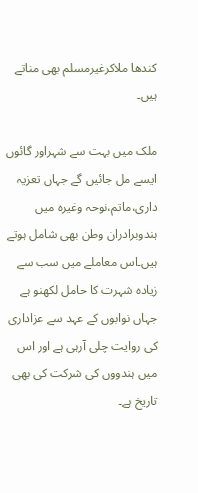کندھا ملاکرغیرمسلم بھی مناتے ہیں۔

ملک میں بہت سے شہراور گائوں ایسے مل جائیں گے جہاں تعزیہ داری،ماتم،نوحہ وغیرہ میں ہندوبرادران وطن بھی شامل ہوتے ہیں۔اس معاملے میں سب سے زیادہ شہرت کا حامل لکھنو ہے جہاں نوابوں کے عہد سے عزاداری کی روایت چلی آرہی ہے اور اس میں ہندووں کی شرکت کی بھی تاریخ ہے۔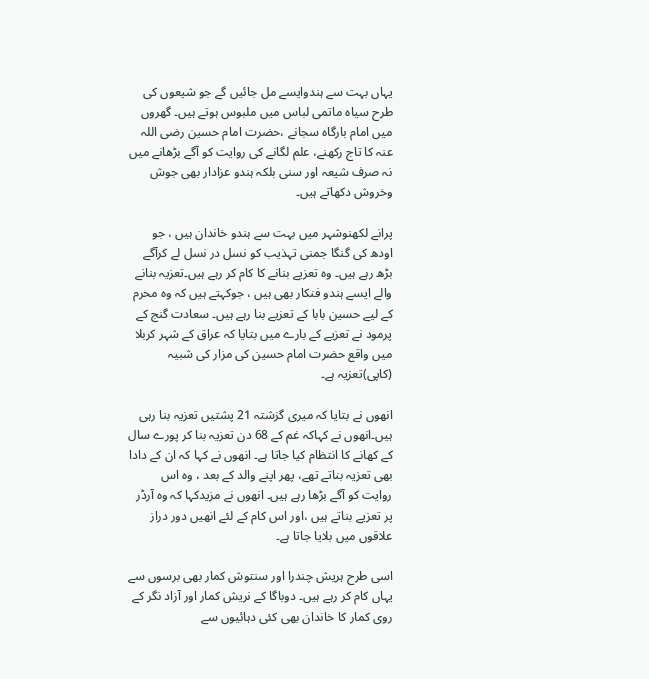یہاں بہت سے ہندوایسے مل جائیں گے جو شیعوں کی طرح سیاہ ماتمی لباس میں ملبوس ہوتے ہیں۔ گھروں میں امام بارگاہ سجانے ،حضرت امام حسین رضی اللہ عنہ کا تاج رکھنے، علم لگانے کی روایت کو آگے بڑھانے میں نہ صرف شیعہ اور سنی بلکہ ہندو عزادار بھی جوش وخروش دکھاتے ہیں۔

پرانے لکھنوشہر میں بہت سے ہندو خاندان ہیں ، جو اودھ کی گنگا جمنی تہذیب کو نسل در نسل لے کرآگے بڑھ رہے ہیں۔ وہ تعزیے بنانے کا کام کر رہے ہیں۔تعزیہ بنانے والے ایسے ہندو فنکار بھی ہیں ، جوکہتے ہیں کہ وہ محرم کے لیے حسین بابا کے تعزیے بنا رہے ہیں۔ سعادت گنج کے پرمود نے تعزیے کے بارے میں بتایا کہ عراق کے شہر کربلا میں واقع حضرت امام حسین کی مزار کی شبیہ (کاپی)تعزیہ ہے۔

انھوں نے بتایا کہ میری گزشتہ 21 پشتیں تعزیہ بنا رہی ہیں۔انھوں نے کہاکہ غم کے 68 دن تعزیہ بنا کر پورے سال کے کھانے کا انتظام کیا جاتا ہے۔ انھوں نے کہا کہ ان کے دادا بھی تعزیہ بناتے تھے، پھر اپنے والد کے بعد ، وہ اس روایت کو آگے بڑھا رہے ہیں۔ انھوں نے مزیدکہا کہ وہ آرڈر پر تعزیے بناتے ہیں ،اور اس کام کے لئے انھیں دور دراز علاقوں میں بلایا جاتا ہے۔

اسی طرح ہریش چندرا اور سنتوش کمار بھی برسوں سے یہاں کام کر رہے ہیں۔ دوباگا کے نریش کمار اور آزاد نگر کے روی کمار کا خاندان بھی کئی دہائیوں سے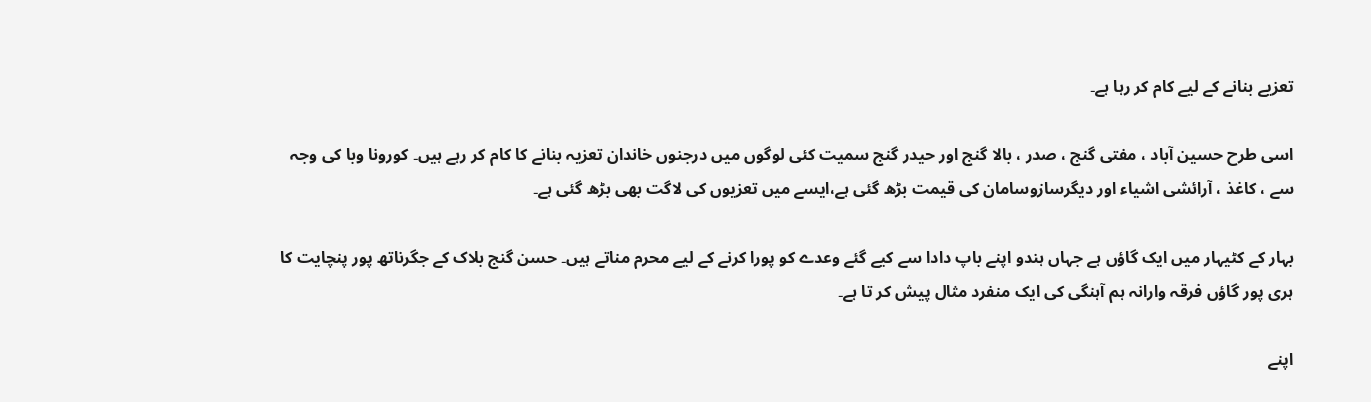تعزیے بنانے کے لیے کام کر رہا ہے۔

اسی طرح حسین آباد ، مفتی گنج ، صدر ، بالا گنج اور حیدر گنج سمیت کئی لوگوں میں درجنوں خاندان تعزیہ بنانے کا کام کر رہے ہیں۔ کورونا وبا کی وجہ سے ، کاغذ ، آرائشی اشیاء اور دیگرسازوسامان کی قیمت بڑھ گئی ہے،ایسے میں تعزیوں کی لاگت بھی بڑھ گئی ہے۔

بہار کے کٹیہار میں ایک گاؤں ہے جہاں ہندو اپنے باپ دادا سے کیے گئے وعدے کو پورا کرنے کے لیے محرم مناتے ہیں۔ حسن گنج بلاک کے جگرناتھ پور پنچایت کا ہری پور گاؤں فرقہ وارانہ ہم آہنگی کی ایک منفرد مثال پیش کر تا ہے۔

اپنے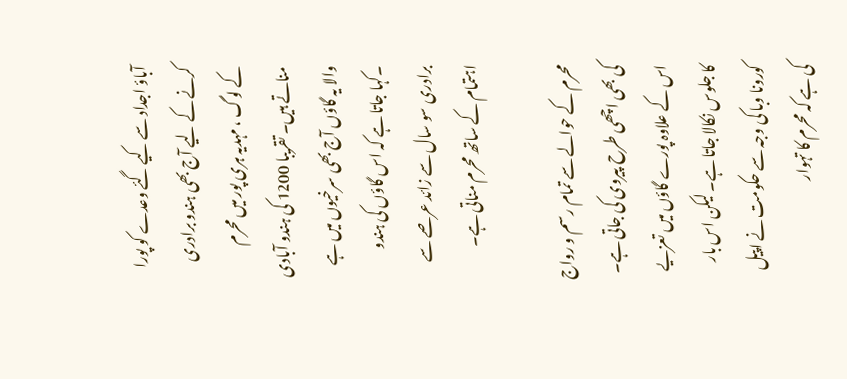آباؤ اجداد سے کیے گئے وعدے کو پورا کرنے کے لیے آج بھی ہندو برادری کے لوگ ، مہدیہ ہری پور میں محرم مناتے ہیں۔ تقریبا 1200 کی ہندو آبادی والا یہ گاؤں آج بھی سرخیوں میں ہے ۔کہا جاتا ہے کہ اس گاؤں کی ہندو برادری سو سال سے زائد عرصے سے اہتمام کے ساتھ محرم مناتی ہے۔

محرم کے حوالے سے تمام رسم و رواج کی بھی اچھی طرح پیروی کی جاتی ہے۔ اس کے علاوہ پورے گاؤں میں تعزیے کا جلوس نکالا جاتا ہے۔ لیکن اس بار کورونا وبا کی وجہ سے حکومت نے اپیل کی ہے کہ محرم کا تہوار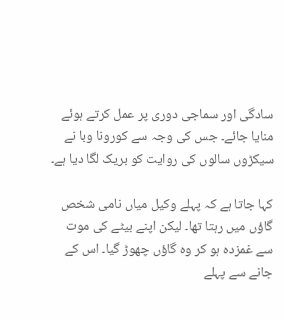سادگی اور سماجی دوری پر عمل کرتے ہوئے منایا جائے۔ جس کی وجہ سے کورونا وبا نے سیکڑوں سالوں کی روایت کو بریک لگا دیا ہے۔

کہا جاتا ہے کہ پہلے وکیل میاں نامی شخص گاؤں میں رہتا تھا۔ لیکن اپنے بیٹے کی موت سے غمزدہ ہو کر وہ گاؤں چھوڑ گیا۔ اس کے جانے سے پہلے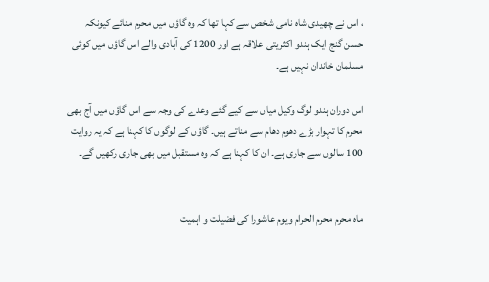، اس نے چھیدی شاہ نامی شخص سے کہا تھا کہ وہ گاؤں میں محرم منائے کیونکہ حسن گنج ایک ہندو اکثریتی علاقہ ہے اور 1200 کی آبادی والے اس گاؤں میں کوئی مسلمان خاندان نہیں ہے۔

اس دوران ہندو لوگ وکیل میاں سے کیے گئے وعدے کی وجہ سے اس گاؤں میں آج بھی محرم کا تہوار بڑے دھوم دھام سے مناتے ہیں۔ گاؤں کے لوگوں کا کہنا ہے کہ یہ روایت 100 سالوں سے جاری ہے۔ ان کا کہنا ہے کہ وہ مستقبل میں بھی جاری رکھیں گے۔


ماہ محرم محرم الحرام ویوم عاشورا کی فضیلت و اہمیت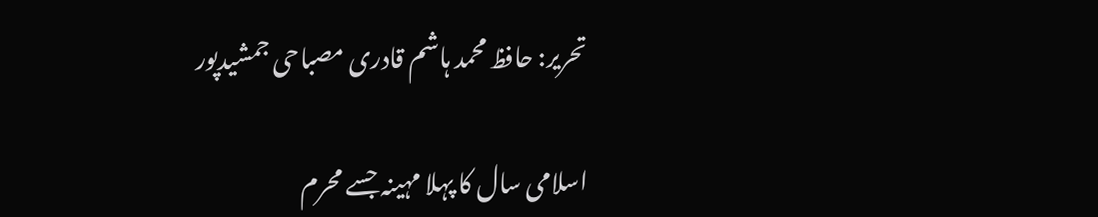تحریر: حافظ محمد ہاشم قادری مصباحی جمشیدپور

اسلامی سال کا پہلا مہینہ جسے محرم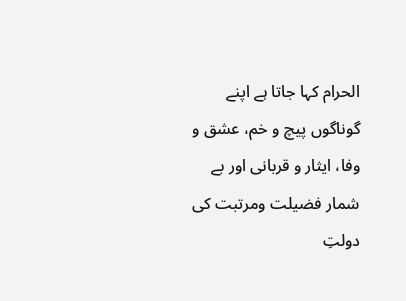الحرام کہا جاتا ہے اپنے گوناگوں پیچ و خم، عشق و وفا، ایثار و قربانی اور بے شمار فضیلت ومرتبت کی دولتِ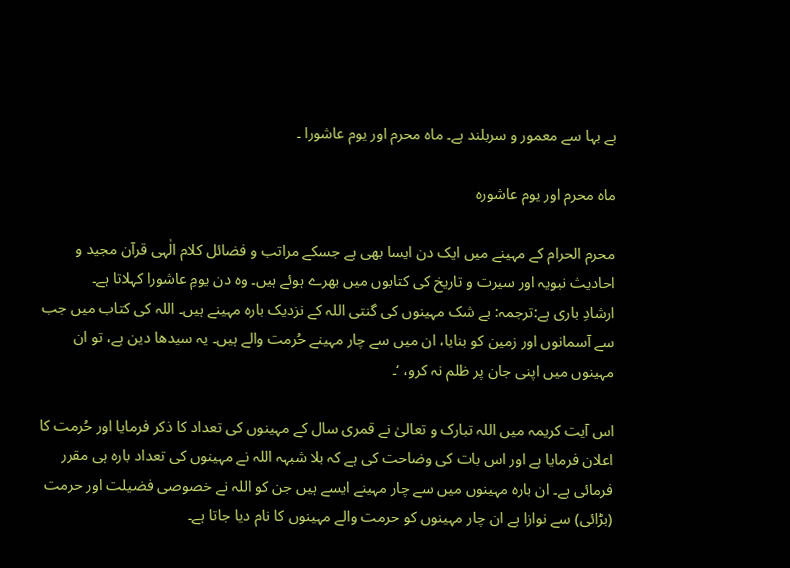بے بہا سے معمور و سربلند ہے۔ ماہ محرم اور یوم عاشورا ۔

ماہ محرم اور یوم عاشورہ

محرم الحرام کے مہینے میں ایک دن ایسا بھی ہے جسکے مراتب و فضائل کلام الٰہی قرآن مجید و احادیث نبویہ اور سیرت و تاریخ کی کتابوں میں بھرے ہوئے ہیں۔ وہ دن یومِ عاشورا کہلاتا ہے۔
ارشادِ باری ہے:ترجمہ: بے شک مہینوں کی گنتی اللہ کے نزدیک بارہ مہینے ہیں۔ اللہ کی کتاب میں جب سے آسمانوں اور زمین کو بنایا، ان میں سے چار مہینے حُرمت والے ہیں۔ یہ سیدھا دین ہے، تو ان مہینوں میں اپنی جان پر ظلم نہ کرو، ‘۔

اس آیت کریمہ میں اللہ تبارک و تعالیٰ نے قمری سال کے مہینوں کی تعداد کا ذکر فرمایا اور حُرمت کا اعلان فرمایا ہے اور اس بات کی وضاحت کی ہے کہ بلا شبہہ اللہ نے مہینوں کی تعداد بارہ ہی مقرر فرمائی ہے۔ ان بارہ مہینوں میں سے چار مہینے ایسے ہیں جن کو اللہ نے خصوصی فضیلت اور حرمت (بڑائی) سے نوازا ہے ان چار مہینوں کو حرمت والے مہینوں کا نام دیا جاتا ہے۔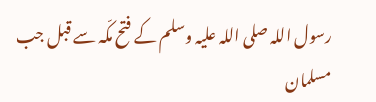رسول اللہ صلی اللہ علیہ وسلم کے فتح مکّہ سے قبل جب مسلمان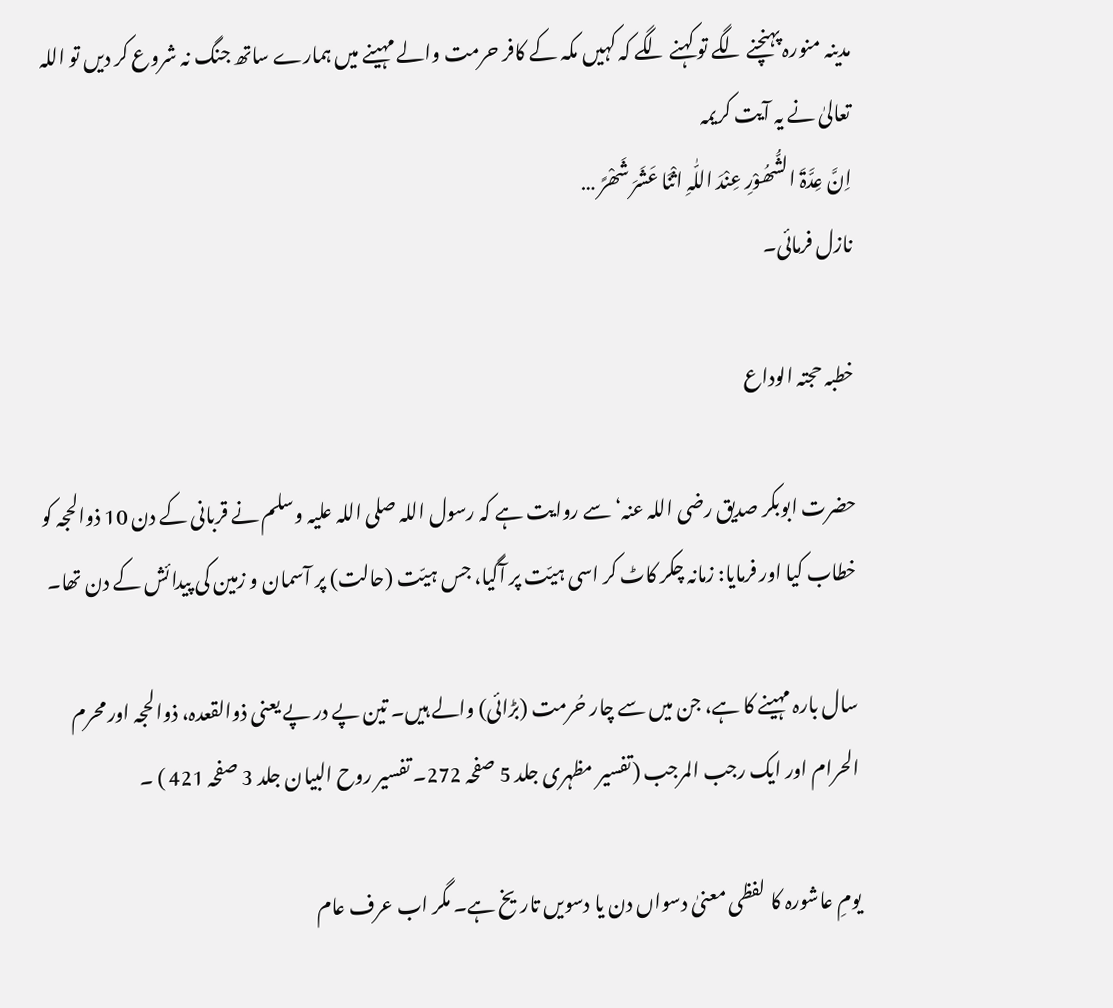مدینہ منورہ پہنچنے لگے تو کہنے لگے کہ کہیں مکہ کے کافر حرمت والے مہینے میں ہمارے ساتھ جنگ نہ شروع کر دیں تو اللہ تعالیٰ نے یہ آیت کریمہ
اِنَّ عِدَّۃَ الشُّھُوْرِ عِنْدَ اللّٰہِ اثْنَا عَشَرَ شَھْرً …
نازل فرمائی۔

خطبہ حجتہ الوداع

حضرت ابوبکر صدیق رضی اللہ عنہ‘ سے روایت ہے کہ رسول اللہ صلی اللہ علیہ وسلم نے قربانی کے دن 10 ذوالحجہ کو خطاب کیا اور فرمایا: زمانہ چکر کاٹ کر اسی ہیّت پر آگیا، جس ہیّت (حالت) پر آسمان و زمین کی پیدائش کے دن تھا۔

سال بارہ مہینے کا ہے، جن میں سے چار حُرمت (بڑائی) والے ہیں۔ تین پے در پے یعنی ذوالقعدہ، ذوالحجہ اور محرم الحرام اور ایک رجب المرجب (تفسیر مظہری جلد 5 صفحہ 272۔ تفسیر روح البیان جلد 3 صفحہ 421 ) ۔

یومِ عاشورہ کا لفظی معنیٰ دسواں دن یا دسویں تاریخ ہے۔ مگر اب عرف عام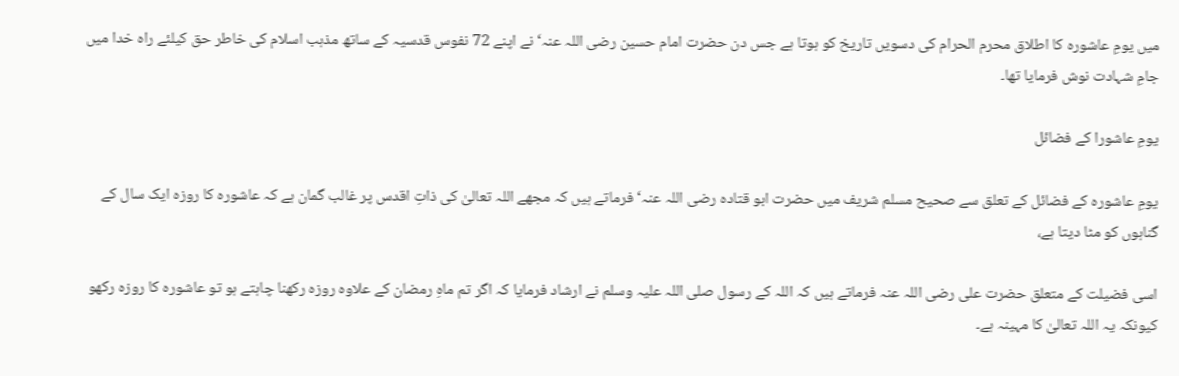میں یومِ عاشورہ کا اطلاق محرم الحرام کی دسویں تاریخ کو ہوتا ہے جس دن حضرت امام حسین رضی اللہ عنہ‘ نے اپنے 72 نفوس قدسیہ کے ساتھ مذہب اسلام کی خاطر حق کیلئے راہ خدا میں جامِ شہادت نوش فرمایا تھا۔

یومِ عاشورا کے فضائل

یومِ عاشورہ کے فضائل کے تعلق سے صحیح مسلم شریف میں حضرت ابو قتادہ رضی اللہ عنہ‘ فرماتے ہیں کہ مجھے اللہ تعالیٰ کی ذاتِ اقدس پر غالب گمان ہے کہ عاشورہ کا روزہ ایک سال کے گناہوں کو مٹا دیتا ہے،

اسی فضیلت کے متعلق حضرت علی رضی اللہ عنہ فرماتے ہیں کہ اللہ کے رسول صلی اللہ علیہ وسلم نے ارشاد فرمایا کہ اگر تم ماہِ رمضان کے علاوہ روزہ رکھنا چاہتے ہو تو عاشورہ کا روزہ رکھو کیونکہ یہ اللہ تعالیٰ کا مہینہ ہے۔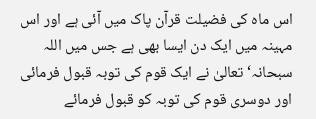اس ماہ کی فضیلت قرآن پاک میں آئی ہے اور اس مہینہ میں ایک دن ایسا بھی ہے جس میں اللہ سبحانہ‘ تعالیٰ نے ایک قوم کی توبہ قبول فرمائی اور دوسری قوم کی توبہ کو قبول فرمائے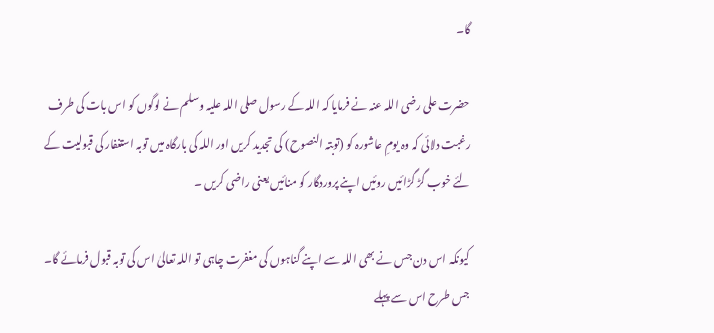گا۔

حضرت علی رضی اللہ عنہ نے فرمایا کہ اللہ کے رسول صلی اللہ علیہ وسلم نے لوگوں کو اس بات کی طرف رغبت دلائی کہ وہ یومِ عاشورہ کو (توبتہ النصوح) کی تجدید کریں اور اللہ کی بارگاہ میں توبہ استغفار کی قبولیت کے لئے خوب گڑ گڑائیں روئیں اپنے پروردگار کو منائیں یعنی راضی کریں ۔

کیونکہ اس دن جس نے بھی اللہ سے اپنے گناہوں کی مغفرت چاہی تو اللہ تعالیٰ اس کی توبہ قبول فرمائے گا۔ جس طرح اس سے پہلے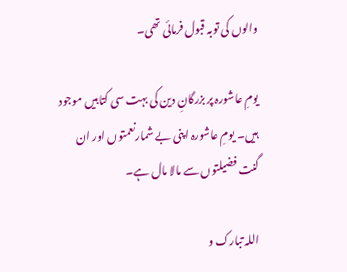والوں کی توبہ قبول فرمائی تھی۔

یومِ عاشورہ پر بزرگانِ دین کی بہت سی کتابیں موجود ہیں۔ یومِ عاشورہ اپنی بے شمارنعمتوں اور ان گنت فضیلتوں سے مالا مال ہے۔

اللہ تبارک و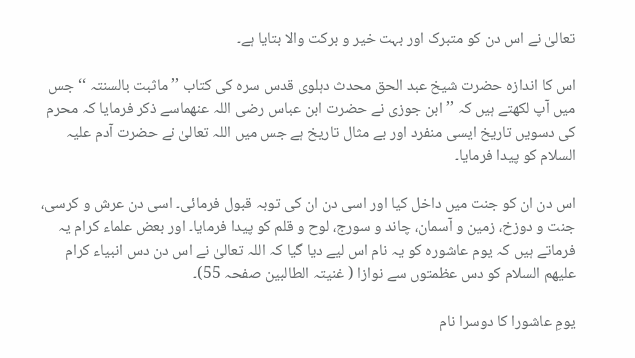تعالیٰ نے اس دن کو متبرک اور بہت خیر و برکت والا بتایا ہے۔

اس کا اندازہ حضرت شیخ عبد الحق محدث دہلوی قدس سرہ کی کتاب ’’ ماثبت بالسنتہ ‘‘ جس میں آپ لکھتے ہیں کہ ’’ ابن جوزی نے حضرت ابن عباس رضی اللہ عنھماسے ذکر فرمایا کہ محرم کی دسویں تاریخ ایسی منفرد اور بے مثال تاریخ ہے جس میں اللہ تعالیٰ نے حضرت آدم علیہ السلام کو پیدا فرمایا۔

اس دن ان کو جنت میں داخل کیا اور اسی دن ان کی توبہ قبول فرمائی۔ اسی دن عرش و کرسی، جنت و دوزخ، زمین و آسمان، چاند و سورج، لوح و قلم کو پیدا فرمایا۔ اور بعض علماء کرام یہ فرماتے ہیں کہ یوم عاشورہ کو یہ نام اس لیے دیا گیا کہ اللہ تعالیٰ نے اس دن دس انبیاء کرام علیھم السلام کو دس عظمتوں سے نوازا ( غنیتہ الطالبین صفحہ 55)۔

یومِ عاشورا کا دوسرا نام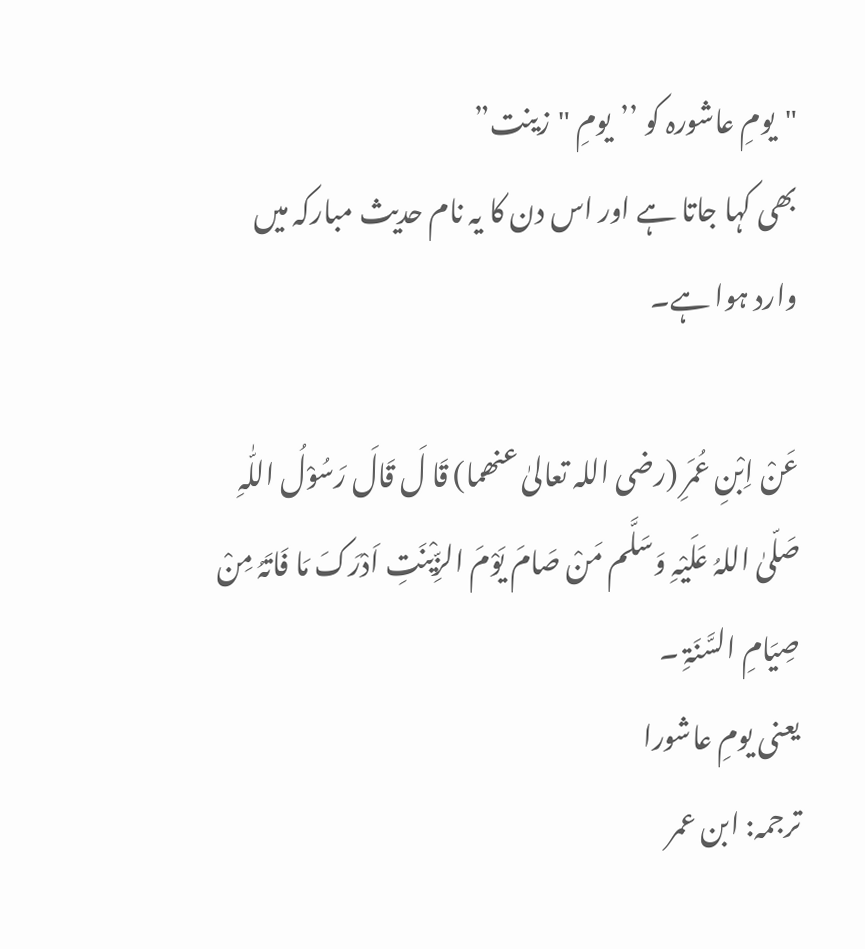"یومِ عاشورہ کو ’’یومِ "زینت”
بھی کہا جاتا ہے اور اس دن کا یہ نام حدیث مبارکہ میں وارد ہوا ہے۔

عَنْ اِبْنِ عُمَرِ (رضی اللہ تعالیٰ عنھما) قَا لَ قَالَ رَسُوْلُ اللّٰہِ صَلّیٰ اللہُ عَلَیْہِ وَسَلَّم مَنْ صَامَ یَوْمَ الزِّیْنَتِ اَدْرَکَ مَا فَاتَہُ مِنْ صِیَامِ السَّنَۃِ ۔
یعنی یومِ عاشورا
ترجمہ: ابن عمر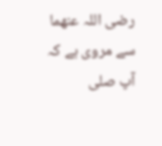رضی اللہ عنھما سے مروی ہے کہ آپ صلی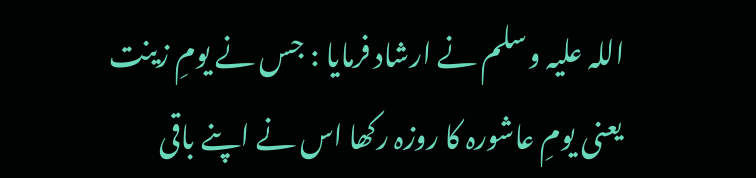اللہ علیہ وسلم نے ارشاد فرمایا : جس نے یومِ زینت یعنی یومِ عاشورہ کا روزہ رکھا اس نے اپنے باقی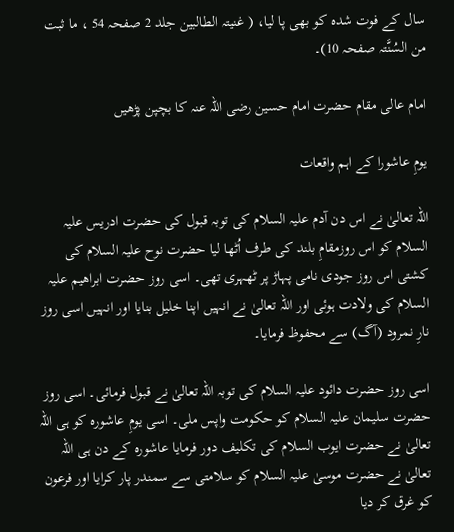سال کے فوت شدہ کو بھی پا لیا، ( غنیتہ الطالبین جلد 2 صفحہ 54 ، ما ثبت من السُنَّتہ صفحہ 10)۔

امام عالی مقام حضرت امام حسین رضی اللہ عنہ کا بچپن پڑھیں

یومِ عاشورا کے اہم واقعات

اللہ تعالیٰ نے اس دن آدم علیہ السلام کی توبہ قبول کی حضرت ادریس علیہ السلام کو اس روزمقامِ بلند کی طرف اُٹھا لیا حضرت نوح علیہ السلام کی کشتی اس روز جودی نامی پہاڑ پر ٹھہری تھی۔ اسی روز حضرت ابراھیم علیہ السلام کی ولادت ہوئی اور اللہ تعالیٰ نے انہیں اپنا خلیل بنایا اور انہیں اسی روز نارِ نمرود (آگ) سے محفوظ فرمایا۔

اسی روز حضرت دائود علیہ السلام کی توبہ اللہ تعالیٰ نے قبول فرمائی۔ اسی روز حضرت سلیمان علیہ السلام کو حکومت واپس ملی۔ اسی یومِ عاشورہ کو ہی اللہ تعالیٰ نے حضرت ایوب السلام کی تکلیف دور فرمایا عاشورہ کے دن ہی اللہ تعالیٰ نے حضرت موسیٰ علیہ السلام کو سلامتی سے سمندر پار کرایا اور فرعون کو غرق کر دیا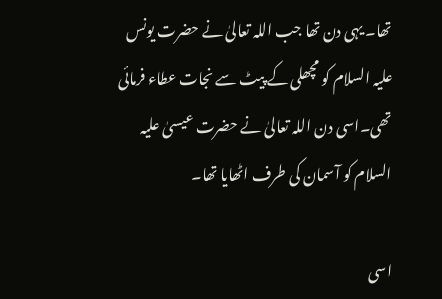تھا۔ یہی دن تھا جب اللہ تعالیٰ نے حضرت یونس علیہ السلام کو مچھلی کے پیٹ سے نجات عطاء فرمائی تھی۔اسی دن اللہ تعالیٰ نے حضرت عیسیٰ علیہ السلام کو آسمان کی طرف اٹھایا تھا۔

اسی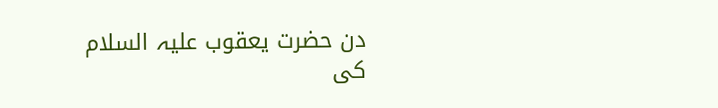دن حضرت یعقوب علیہ السلام کی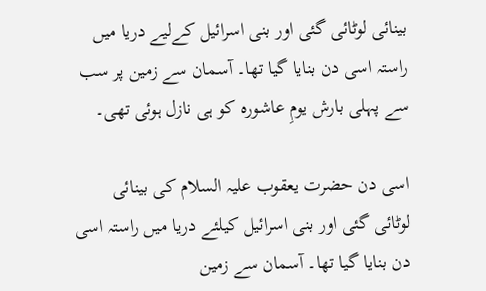بینائی لوٹائی گئی اور بنی اسرائیل کےلیے دریا میں راستہ اسی دن بنایا گیا تھا۔ آسمان سے زمین پر سب سے پہلی بارش یومِ عاشورہ کو ہی نازل ہوئی تھی۔

اسی دن حضرت یعقوب علیہ السلام کی بینائی لوٹائی گئی اور بنی اسرائیل کیلئے دریا میں راستہ اسی دن بنایا گیا تھا۔ آسمان سے زمین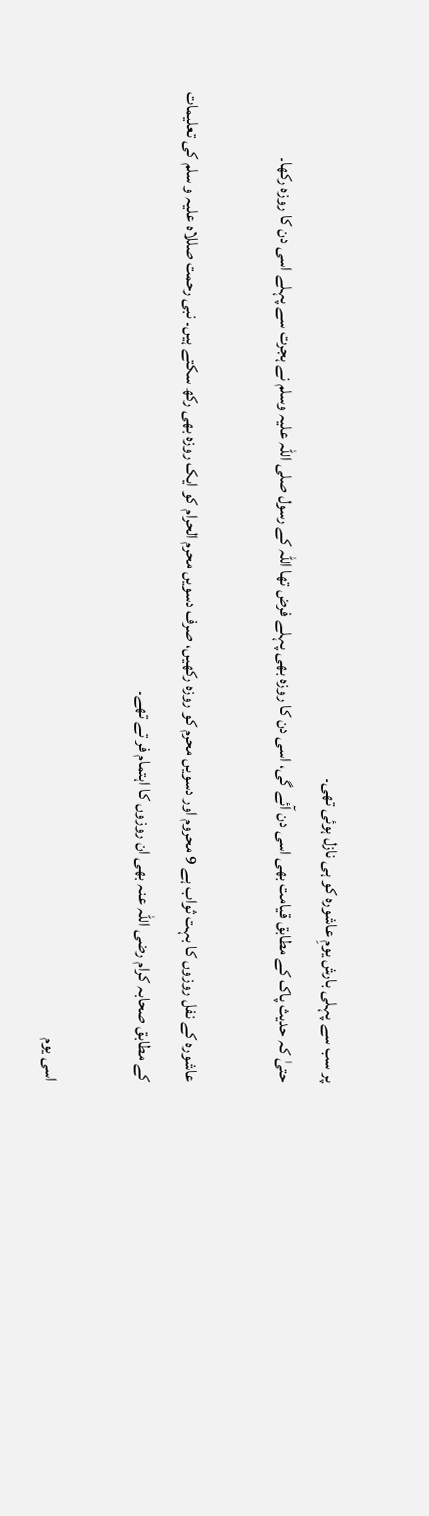پر سب سے پہلی بارش یومِ عاشورہ کو ہی نازل ہوئی تھی۔
حتیٰ کہ حدیث پاک کے مطابق قیامت بھی اسی دن آئے گی، اسی دن کا روزہ بھی پہلے فرض تھا اللہ کے رسول صلی اللہ علیہ وسلم نے ہجرت سے پہلے اسی دن کا روزہ رکھا۔

عاشورہ کے نفل روزوں کا بہت ثواب ہے 9 محروم اور دسویں محرم کو روزہ رکھیں، صرف دسویں محرم الحرام کو ایک روزہ بھی رکھ سکتے ہیں۔ نبی رحمت صللاہ علیہ و سلم کی تعلیمات کے مطابق صحابہ کرام رضی اللہ عنہ بھی ان روزوں کا اہتمام فر تے تھے۔

اسی یوم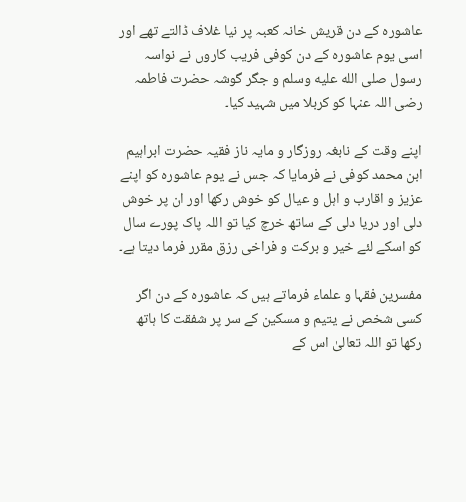عاشورہ کے دن قریش خانہ کعبہ پر نیا غلاف ڈالتے تھے اور اسی یوم عاشورہ کے دن کوفی فریب کاروں نے نواسہ رسول صلى الله عليه وسلم و جگر گوشہ حضرت فاطمہ رضی اللہ عنہا کو کربلا میں شہید کیا۔

اپنے وقت کے نابغہ روزگار و مایہ ناز فقیہ حضرت ابراہیم ابن محمد کوفی نے فرمایا کہ جس نے یوم عاشورہ کو اپنے عزیز و اقارب و اہل و عیال کو خوش رکھا اور ان پر خوش دلی اور دریا دلی کے ساتھ خرچ کیا تو اللہ پاک پورے سال کو اسکے لئے خیر و برکت و فراخی رزق مقرر فرما دیتا ہے۔

مفسرین فقہا و علماء فرماتے ہیں کہ عاشورہ کے دن اگر کسی شخص نے یتیم و مسکین کے سر پر شفقت کا ہاتھ رکھا تو اللہ تعالیٰ اس کے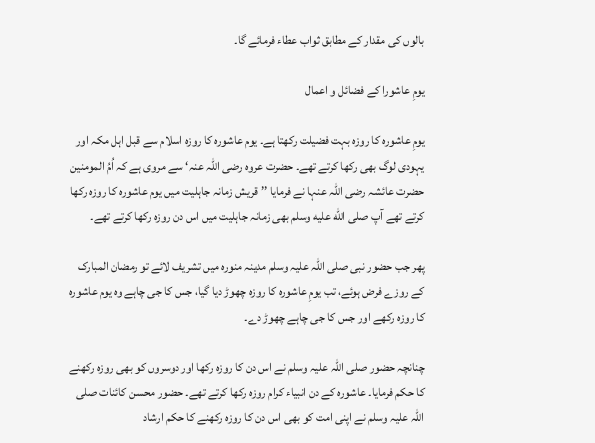بالوں کی مقدار کے مطابق ثواب عطاء فرمائے گا۔

یومِ عاشورا کے فضائل و اعمال

یومِ عاشورہ کا روزہ بہت فضیلت رکھتا ہے۔ یوم عاشورہ کا روزہ اسلام سے قبل اہل مکہ اور یہودی لوگ بھی رکھا کرتے تھے۔ حضرت عروہ رضی اللہ عنہ‘ سے مروی ہے کہ اُمُ المومنین حضرت عائشہ رضی اللہ عنہا نے فرمایا ’’ قریش زمانہ جاہلیت میں یوم عاشورہ کا روزہ رکھا کرتے تھے آپ صلى الله عليه وسلم بھی زمانہ جاہلیت میں اس دن روزہ رکھا کرتے تھے۔

پھر جب حضور نبی صلی اللہ علیہ وسلم مدینہ منورہ میں تشریف لائے تو رمضان المبارک کے روزے فرض ہوئے، تب یومِ عاشورہ کا روزہ چھوڑ دیا گیا، جس کا جی چاہے وہ یوم عاشورہ کا روزہ رکھے اور جس کا جی چاہے چھوڑ دے۔

چنانچہ حضور صلی اللہ علیہ وسلم نے اس دن کا روزہ رکھا اور دوسروں کو بھی روزہ رکھنے کا حکم فرمایا۔ عاشورہ کے دن انبیاء کرام روزہ رکھا کرتے تھے۔ حضور محسن کائنات صلی اللہ علیہ وسلم نے اپنی امت کو بھی اس دن کا روزہ رکھنے کا حکم ارشاد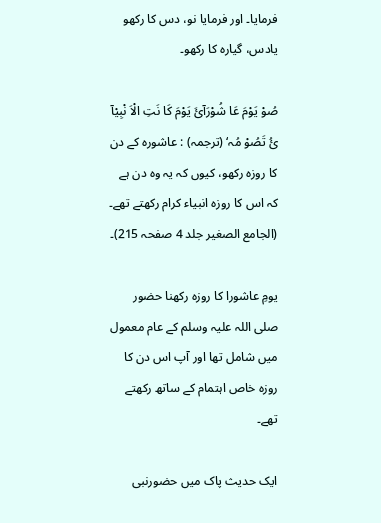فرمایا۔ اور فرمایا نو، دس کا رکھو یادس، گیارہ کا رکھو۔

صُوْ یَوْمَ عَا شُوْرَآئَ یَوْمَ کَا نَتِ الْاَ نْبِیْآ ئُ تَصُوْ مُہ‘ (ترجمہ) : عاشورہ کے دن کا روزہ رکھو، کیوں کہ یہ وہ دن ہے کہ اس کا روزہ انبیاء کرام رکھتے تھے۔ (الجامع الصغیر جلد 4 صفحہ 215)۔

یومِ عاشورا کا روزہ رکھنا حضور صلی اللہ علیہ وسلم کے عام معمول میں شامل تھا اور آپ اس دن کا روزہ خاص اہتمام کے ساتھ رکھتے تھے۔

ایک حدیث پاک میں حضورنبی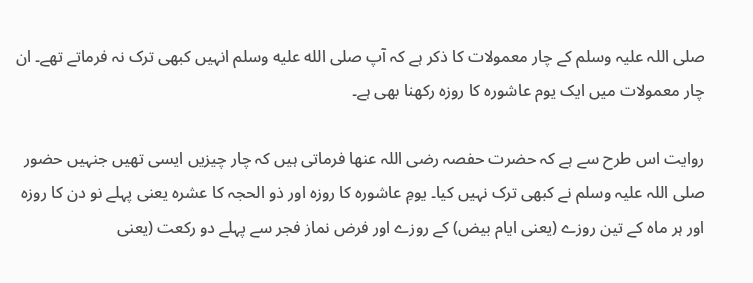صلی اللہ علیہ وسلم کے چار معمولات کا ذکر ہے کہ آپ صلى الله عليه وسلم انہیں کبھی ترک نہ فرماتے تھے۔ ان چار معمولات میں ایک یوم عاشورہ کا روزہ رکھنا بھی ہے۔

روایت اس طرح سے ہے کہ حضرت حفصہ رضی اللہ عنھا فرماتی ہیں کہ چار چیزیں ایسی تھیں جنہیں حضور صلی اللہ علیہ وسلم نے کبھی ترک نہیں کیا۔ یومِ عاشورہ کا روزہ اور ذو الحجہ کا عشرہ یعنی پہلے نو دن کا روزہ اور ہر ماہ کے تین روزے (یعنی ایام بیض) کے روزے اور فرض نماز فجر سے پہلے دو رکعت (یعنی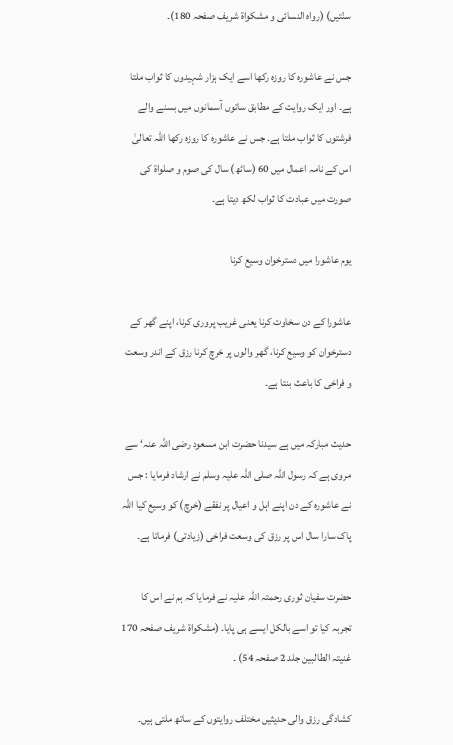سنّتیں) (رواہ النسائی و مشکواۃ شریف صفحہ 180)۔

جس نے عاشورہ کا روزہ رکھا اسے ایک ہزار شہیدوں کا ثواب ملتا ہے۔ اور ایک روایت کے مطابق ساتوں آسمانوں میں بسنے والے فرشتوں کا ثواب ملتا ہے۔ جس نے عاشورہ کا روزہ رکھا اللہ تعالیٰ اس کے نامہ اعمال میں 60 (ساٹھ) سال کی صوم و صلواۃ کی صورت میں عبادت کا ثواب لکھ دیتا ہے۔

یوم عاشورا میں دسترخوان وسیع کرنا

عاشورا کے دن سخاوت کرنا یعنی غریب پروری کرنا، اپنے گھر کے دسترخوان کو وسیع کرنا، گھر والوں پر خرچ کرنا رزق کے اندر وسعت و فراخی کا باعث بنتا ہے۔

حدیث مبارکہ میں ہے سیدنا حضرت ابن مسعود رضی اللہ عنہ‘ سے مروی ہے کہ رسول اللہ صلی اللہ علیہ وسلم نے ارشاد فرمایا : جس نے عاشورہ کے دن اپنے اہل و اعیال پر نفقے (خرچ) کو وسیع کیا اللہ پاک سارا سال اس پر رزق کی وسعت فراخی (زیادتی) فرماتا ہے۔

حضرت سفیان ثوری رحمتہ اللہ علیہ نے فرمایا کہ ہم نے اس کا تجربہ کیا تو اسے بالکل ایسے ہی پایا۔ (مشکواۃ شریف صفحہ 170 غنیتہ الطالبین جلد 2 صفحہ 54) ۔

کشادگی رزق والی حدیثیں مختلف روایتوں کے ساتھ ملتی ہیں۔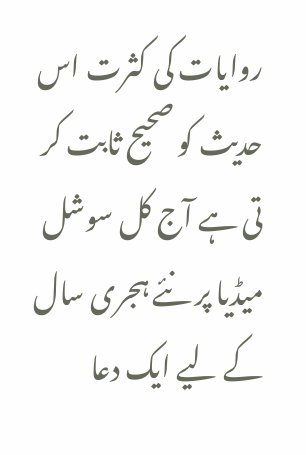روایات کی کثرت اس حدیث کو صحیح ثابت کر تی ہے آج کل سوشل میڈیا پر نئے ہجری سال کے لیے ایک دعا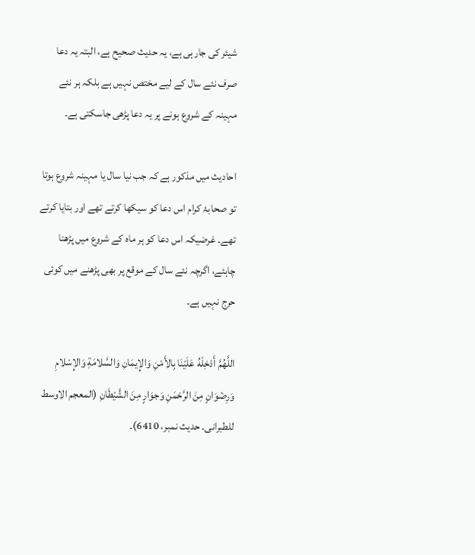شيئر کی جارہی ہے، یہ حدیث صحیح ہے، البتہ یہ دعا صرف نئے سال کے لیے مختص نہیں ہے بلکہ ہر نئے مہینہ کے شروع ہونے پر یہ دعا پڑھی جاسکتی ہے۔

احادیث میں مذکور ہے کہ جب نیا سال یا مہینہ شروع ہوتا تو صحابۂ کرام اس دعا کو سیکھا کرتے تھے اور بتایا کرتے تھے۔ غرضیکہ اس دعا کو ہر ماہ کے شروع میں پڑھنا چاہئے، اگرچہ نئے سال کے موقع پر بھی پڑھنے میں کوئی حرج نہیں ہے۔

اللَّهُمَّ أَدْخِلْهُ عَلَيْنَا بِالأَمْنِ وَالإِيمَانِ وَالسَّلامَةِ وَالإِسْلامِ وَرِضْوَانٍ مِنَ الرَّحْمَنِ وَجوَارٍ مِنَ الشَّيْطَانِ (المعجم الاوسط للطبرانی۔ حدیث نمبر، 6410)۔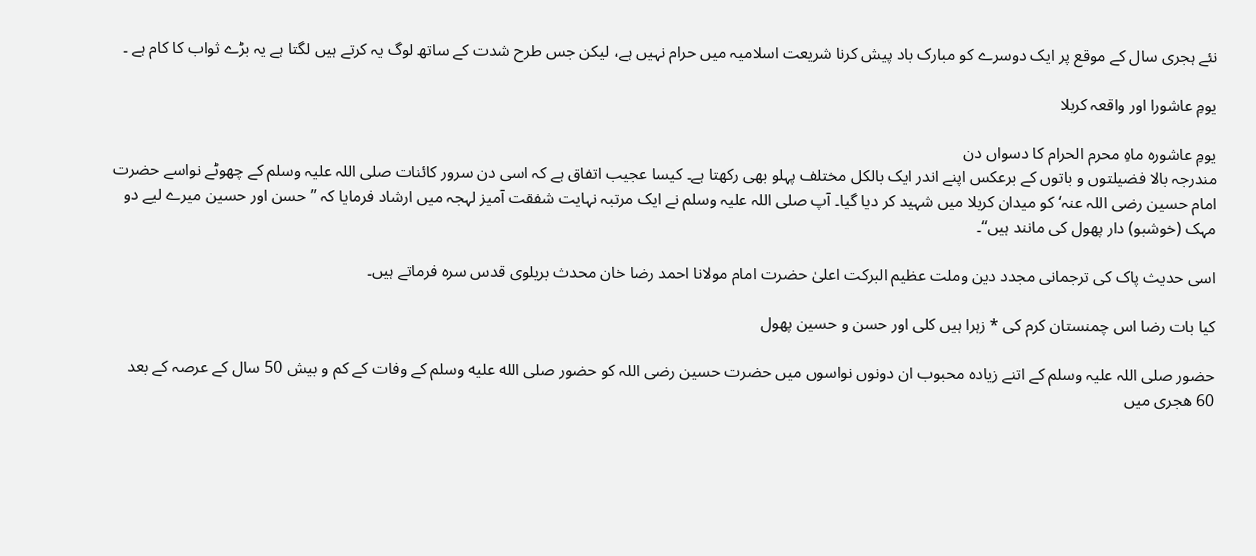نئے ہجری سال کے موقع پر ایک دوسرے کو مبارک باد پیش کرنا شریعت اسلامیہ میں حرام نہیں ہے، لیکن جس طرح شدت کے ساتھ لوگ یہ کرتے ہیں لگتا ہے یہ بڑے ثواب کا کام ہے ۔

یومِ عاشورا اور واقعہ کربلا

یومِ عاشورہ ماہِ محرم الحرام کا دسواں دن
مندرجہ بالا فضیلتوں و باتوں کے برعکس اپنے اندر ایک بالکل مختلف پہلو بھی رکھتا ہے۔ کیسا عجیب اتفاق ہے کہ اسی دن سرور کائنات صلی اللہ علیہ وسلم کے چھوٹے نواسے حضرت امام حسین رضی اللہ عنہ‘ کو میدان کربلا میں شہید کر دیا گیا۔ آپ صلی اللہ علیہ وسلم نے ایک مرتبہ نہایت شفقت آمیز لہجہ میں ارشاد فرمایا کہ ’’ حسن اور حسین میرے لیے دو مہک (خوشبو) دار پھول کی مانند ہیں‘‘۔

اسی حدیث پاک کی ترجمانی مجدد دین وملت عظیم البرکت اعلیٰ حضرت امام مولانا احمد رضا خان محدث بریلوی قدس سرہ فرماتے ہیں۔

کیا بات رضا اس چمنستان کرم کی * زہرا ہیں کلی اور حسن و حسین پھول

حضور صلی اللہ علیہ وسلم کے اتنے زیادہ محبوب ان دونوں نواسوں میں حضرت حسین رضی اللہ کو حضور صلى الله عليه وسلم کے وفات کے کم و بیش 50 سال کے عرصہ کے بعد 60 ھجری میں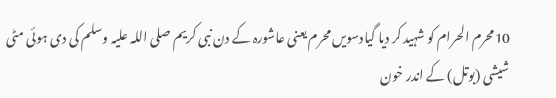10محرم الحرام کو شہید کر دیا گیادسویں محرم یعنی عاشورہ کے دن نبی کریم صلی اللہ علیہ وسلم کی دی ہوئی مٹی شیشی (بوتل) کے اندر خون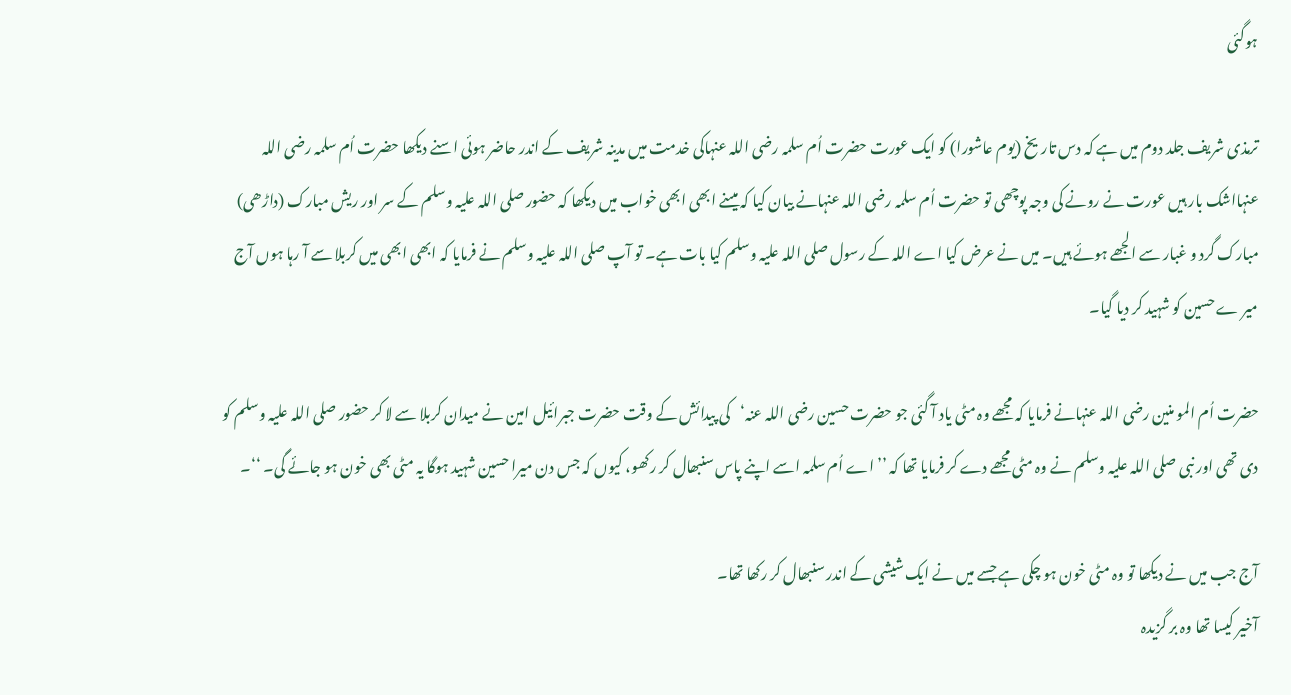ہوگئی

ترمذی شریف جلد دوم میں ہے کہ دس تاریخ (یوم عاشورا) کو ایک عورت حضرت اُم سلمہ رضی اللہ عنہاکی خدمت میں مدینہ شریف کے اندر حاضر ہوئی اسنے دیکھا حضرت اُم سلمہ رضی اللہ عنہااشک بار ہیں عورت نے رونے کی وجہ پوچھی تو حضرت اُم سلمہ رضی اللہ عنہانے بیان کیا کہ میںنے ابھی ابھی خواب میں دیکھا کہ حضور صلی اللہ علیہ وسلم کے سر اور ریش مبارک (داڑھی) مبارک گرد و غبار سے الجھے ہوئے ہیں۔ میں نے عرض کیا اے اللہ کے رسول صلی اللہ علیہ وسلم کیا بات ہے۔ تو آپ صلی اللہ علیہ وسلم نے فرمایا کہ ابھی ابھی میں کربلا سے آ رہا ہوں آج میر ے حسین کو شہید کر دیا گیا۔

حضرت اُم المو منین رضی اللہ عنہانے فرمایا کہ مجھے وہ مٹی یاد آ گئی جو حضرت حسین رضی اللہ عنہ‘کی پیدائش کے وقت حضرت جبرائیل امین نے میدان کربلا سے لا کر حضور صلی اللہ علیہ وسلم کو دی تھی اور نبی صلی اللہ علیہ وسلم نے وہ مٹی مجھے دے کر فرمایا تھا کہ ’’ اے اُم سلمہ اسے اپنے پاس سنبھال کر رکھو، کیوں کہ جس دن میرا حسین شہید ہوگا یہ مٹی بھی خون ہو جائے گی۔ ‘‘۔

آج جب میں نے دیکھا تو وہ مٹی خون ہو چکی ہے جسے میں نے ایک شیشی کے اندر سنبھال کر رکھا تھا۔
آخیر کیسا تھا وہ بر گزیدہ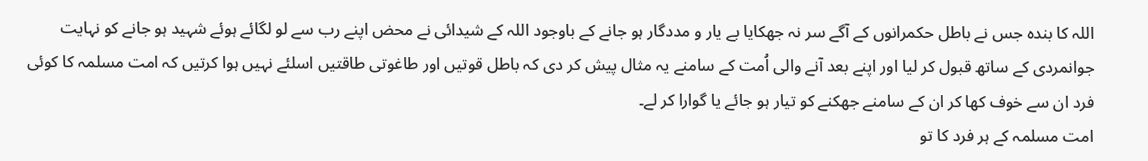اللہ کا بندہ جس نے باطل حکمرانوں کے آگے سر نہ جھکایا بے یار و مددگار ہو جانے کے باوجود اللہ کے شیدائی نے محض اپنے رب سے لو لگائے ہوئے شہید ہو جانے کو نہایت جوانمردی کے ساتھ قبول کر لیا اور اپنے بعد آنے والی اُمت کے سامنے یہ مثال پیش کر دی کہ باطل قوتیں اور طاغوتی طاقتیں اسلئے نہیں ہوا کرتیں کہ امت مسلمہ کا کوئی فرد ان سے خوف کھا کر ان کے سامنے جھکنے کو تیار ہو جائے یا گوارا کر لے۔
امت مسلمہ کے ہر فرد کا تو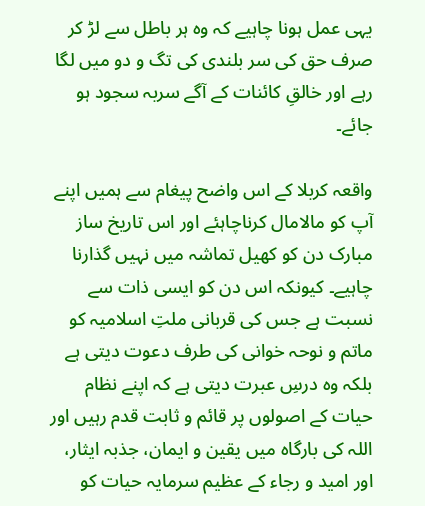یہی عمل ہونا چاہیے کہ وہ ہر باطل سے لڑ کر صرف حق کی سر بلندی کی تگ و دو میں لگا رہے اور خالقِ کائنات کے آگے سربہ سجود ہو جائے۔

واقعہ کربلا کے اس واضح پیغام سے ہمیں اپنے آپ کو مالامال کرناچاہئے اور اس تاریخ ساز مبارک دن کو کھیل تماشہ میں نہیں گذارنا چاہیے۔ کیونکہ اس دن کو ایسی ذات سے نسبت ہے جس کی قربانی ملتِ اسلامیہ کو ماتم و نوحہ خوانی کی طرف دعوت دیتی ہے بلکہ وہ درسِ عبرت دیتی ہے کہ اپنے نظام حیات کے اصولوں پر قائم و ثابت قدم رہیں اور اللہ کی بارگاہ میں یقین و ایمان، جذبہ ایثار، اور امید و رجاء کے عظیم سرمایہ حیات کو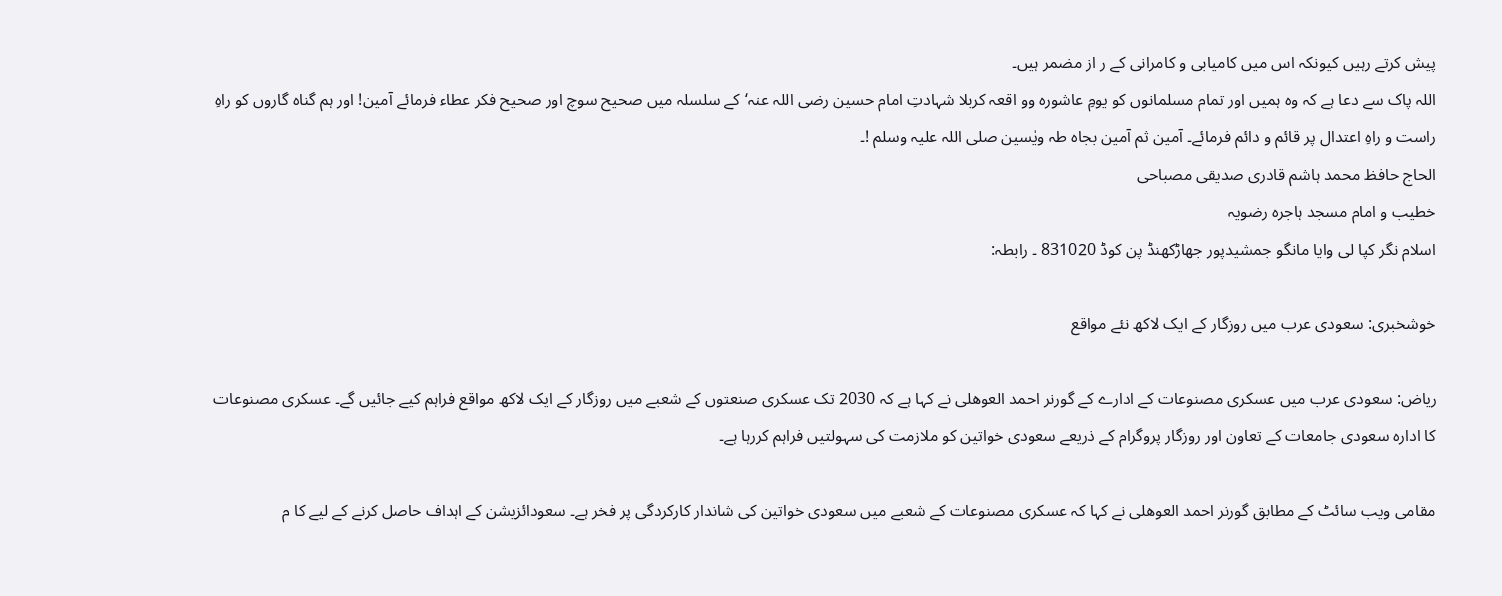پیش کرتے رہیں کیونکہ اس میں کامیابی و کامرانی کے ر از مضمر ہیں۔
اللہ پاک سے دعا ہے کہ وہ ہمیں اور تمام مسلمانوں کو یومِ عاشورہ وو اقعہ کربلا شہادتِ امام حسین رضی اللہ عنہ‘کے سلسلہ میں صحیح سوچ اور صحیح فکر عطاء فرمائے آمین! اور ہم گناہ گاروں کو راہِ راست و راہِ اعتدال پر قائم و دائم فرمائے۔ آمین ثم آمین بجاہ طہ ویٰسین صلی اللہ علیہ وسلم !۔
الحاج حافظ محمد ہاشم قادری صدیقی مصباحی
خطیب و امام مسجد ہاجرہ رضویہ
اسلام نگر کپا لی وایا مانگو جمشیدپور جھاڑکھنڈ پن کوڈ 831020 ۔ رابطہ:

خوشخبری: سعودی عرب میں روزگار کے ایک لاکھ نئے مواقع

ریاض: سعودی عرب میں عسکری مصنوعات کے ادارے کے گورنر احمد العوھلی نے کہا ہے کہ 2030 تک عسکری صنعتوں کے شعبے میں روزگار کے ایک لاکھ مواقع فراہم کیے جائیں گے۔ عسکری مصنوعات کا ادارہ سعودی جامعات کے تعاون اور روزگار پروگرام کے ذریعے سعودی خواتین کو ملازمت کی سہولتیں فراہم کررہا ہے۔

مقامی ویب سائٹ کے مطابق گورنر احمد العوھلی نے کہا کہ عسکری مصنوعات کے شعبے میں سعودی خواتین کی شاندار کارکردگی پر فخر ہے۔ سعودائزیشن کے اہداف حاصل کرنے کے لیے کا م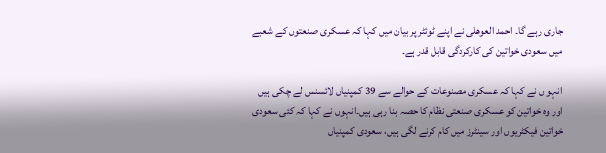جاری رہے گا۔ احمد العوھلی نے اپنے ٹوئٹر پر بیان میں کہا کہ عسکری صنعتوں کے شعبے میں سعودی خواتین کی کارکردگی قابل قدر ہے۔

انہو ں نے کہا کہ عسکری مصنوعات کے حوالے سے 39 کمپنیاں لائسنس لے چکی ہیں اور وہ خواتین کو عسکری صنعتی نظام کا حصہ بنا رہی ہیں۔انہوں نے کہا کہ کئی سعودی خواتین فیکٹریوں اور سینٹرز میں کام کرنے لگی ہیں، سعودی کمپنیاں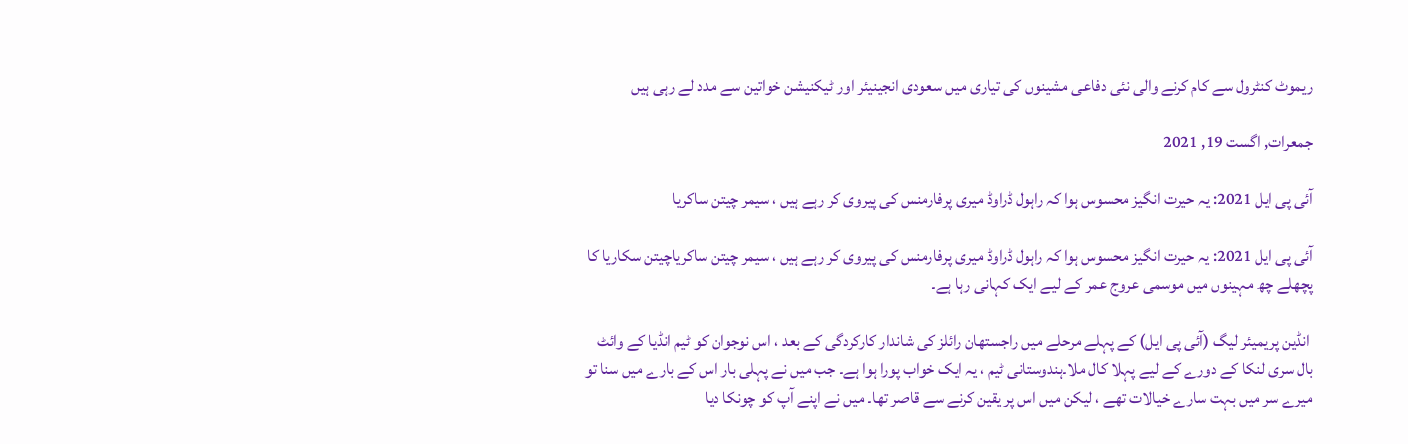ریموٹ کنٹرول سے کام کرنے والی نئی دفاعی مشینوں کی تیاری میں سعودی انجینیئر اور ٹیکنیشن خواتین سے مدد لے رہی ہیں

جمعرات, اگست 19, 2021

آئی پی ایل 2021: یہ حیرت انگیز محسوس ہوا کہ راہول ڈراوڈ میری پرفارمنس کی پیروی کر رہے ہیں ، سیمر چیتن ساکریا

آئی پی ایل 2021: یہ حیرت انگیز محسوس ہوا کہ راہول ڈراوڈ میری پرفارمنس کی پیروی کر رہے ہیں ، سیمر چیتن ساکریاچیتن سکاریا کا پچھلے چھ مہینوں میں موسمی عروج عمر کے لیے ایک کہانی رہا ہے۔

 انڈین پریمیئر لیگ (آئی پی ایل) کے پہلے مرحلے میں راجستھان رائلز کی شاندار کارکردگی کے بعد ، اس نوجوان کو ٹیم انڈیا کے وائٹ بال سری لنکا کے دورے کے لیے پہلا کال ملا۔ہندوستانی ٹیم ، یہ ایک خواب پورا ہوا ہے۔ جب میں نے پہلی بار اس کے بارے میں سنا تو میرے سر میں بہت سارے خیالات تھے ، لیکن میں اس پر یقین کرنے سے قاصر تھا۔ میں نے اپنے آپ کو چونکا دیا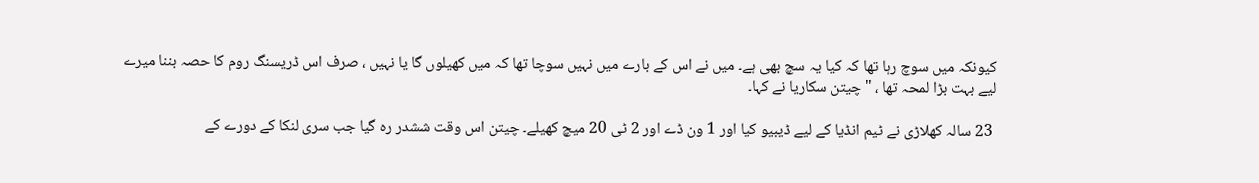کیونکہ میں سوچ رہا تھا کہ کیا یہ سچ بھی ہے۔ میں نے اس کے بارے میں نہیں سوچا تھا کہ میں کھیلوں گا یا نہیں ، صرف اس ڈریسنگ روم کا حصہ بننا میرے لیے بہت بڑا لمحہ تھا ، "چیتن سکاریا نے کہا۔

 23 سالہ کھلاڑی نے ٹیم انڈیا کے لیے ڈیبیو کیا اور 1 ون ڈے اور 2 ٹی 20 میچ کھیلے۔ چیتن اس وقت ششدر رہ گیا جب سری لنکا کے دورے کے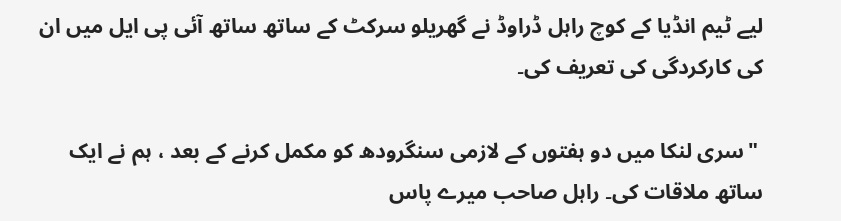لیے ٹیم انڈیا کے کوچ راہل ڈراوڈ نے گھریلو سرکٹ کے ساتھ ساتھ آئی پی ایل میں ان کی کارکردگی کی تعریف کی۔

 "سری لنکا میں دو ہفتوں کے لازمی سنگرودھ کو مکمل کرنے کے بعد ، ہم نے ایک ساتھ ملاقات کی۔ راہل صاحب میرے پاس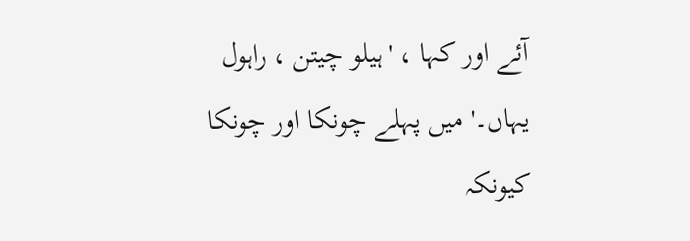آئے اور کہا ، 'ہیلو چیتن ، راہول یہاں۔' میں پہلے چونکا اور چونکا کیونکہ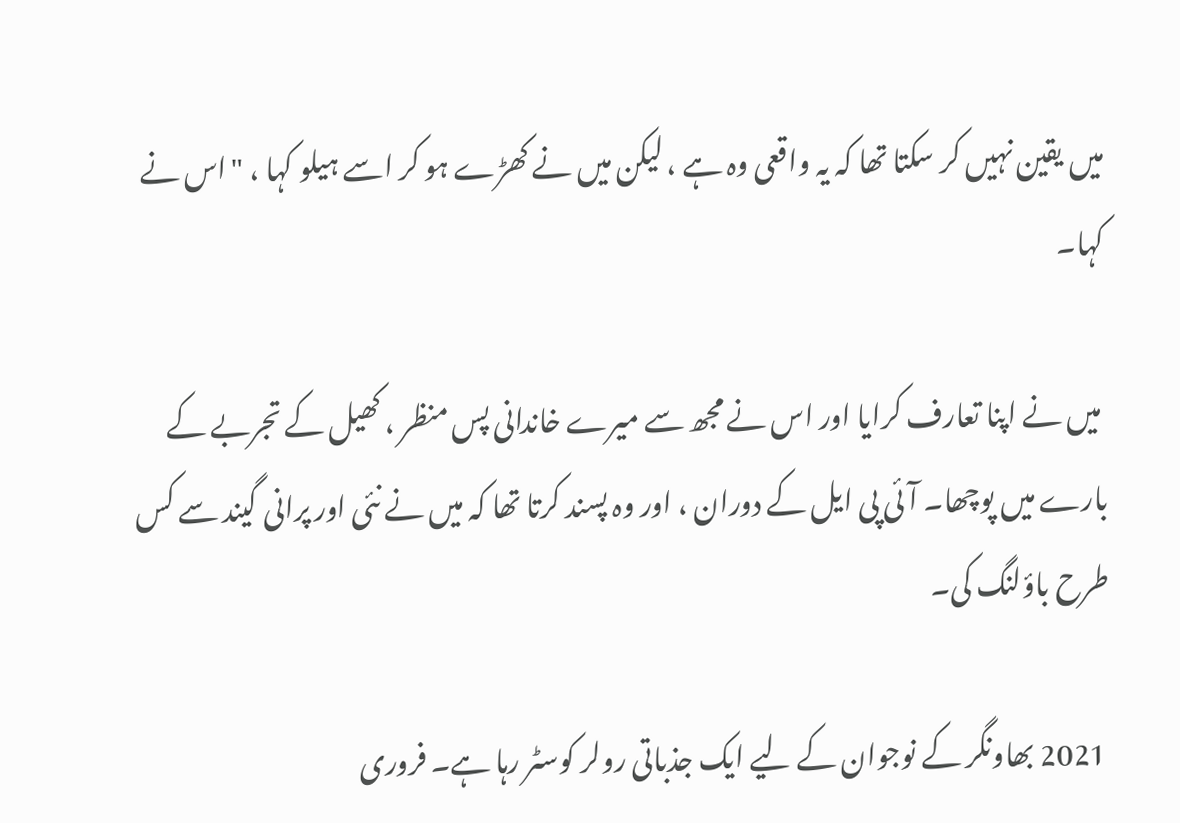میں یقین نہیں کر سکتا تھا کہ یہ واقعی وہ ہے ، لیکن میں نے کھڑے ہو کر اسے ہیلو کہا ، "اس نے کہا۔

 میں نے اپنا تعارف کرایا اور اس نے مجھ سے میرے خاندانی پس منظر ، کھیل کے تجربے کے بارے میں پوچھا۔ آئی پی ایل کے دوران ، اور وہ پسند کرتا تھا کہ میں نے نئی اور پرانی گیند سے کس طرح باؤلنگ کی۔

 2021 بھاونگر کے نوجوان کے لیے ایک جذباتی رولر کوسٹر رہا ہے۔ فروری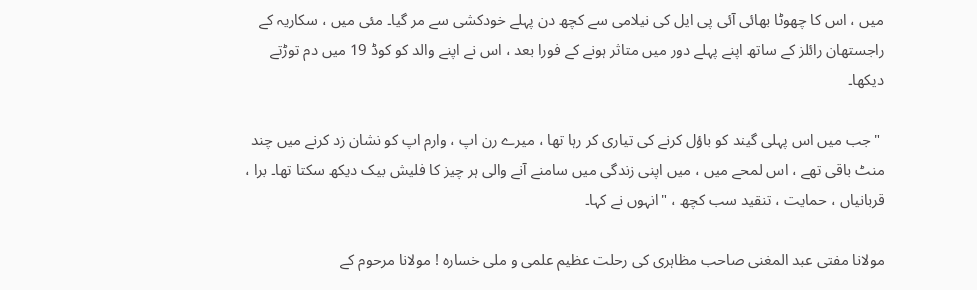میں ، اس کا چھوٹا بھائی آئی پی ایل کی نیلامی سے کچھ دن پہلے خودکشی سے مر گیا۔ مئی میں ، سکاریہ کے راجستھان رائلز کے ساتھ اپنے پہلے دور میں متاثر ہونے کے فورا بعد ، اس نے اپنے والد کو کوڈ 19 میں دم توڑتے دیکھا۔

 "جب میں اس پہلی گیند کو باؤل کرنے کی تیاری کر رہا تھا ، میرے رن اپ ، وارم اپ کو نشان زد کرنے میں چند منٹ باقی تھے ، اس لمحے میں ، میں اپنی زندگی میں سامنے آنے والی ہر چیز کا فلیش بیک دیکھ سکتا تھا۔ برا ، قربانیاں ، حمایت ، تنقید سب کچھ ، "انہوں نے کہا۔

مولانا مفتی عبد المغنی صاحب مظاہری کی رحلت عظیم علمی و ملی خساره ! مولانا مرحوم کے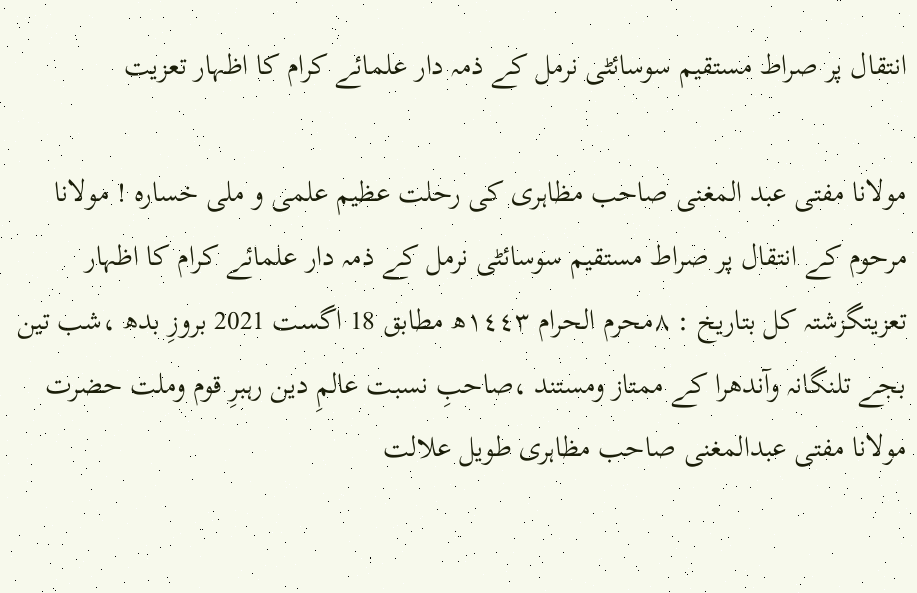انتقال پر صراط مستقیم سوسائٹی نرمل کے ذمہ دار علمائے کرام کا اظہار تعزیت

مولانا مفتی عبد المغنی صاحب مظاہری کی رحلت عظیم علمی و ملی خساره ! مولانا مرحوم کے انتقال پر صراط مستقیم سوسائٹی نرمل کے ذمہ دار علمائے کرام کا اظہار تعزیتگزشتہ کل بتاریخ : ٨محرم الحرام ١٤٤٣ھ مطابق 18 اگست 2021 بروزِ بدھ ،شب تین بجے تلنگانہ وآندھرا کے ممتاز ومستند ،صاحبِ نسبت عالمِ دین رہبرِ قوم وملت حضرت مولانا مفتی عبدالمغنی صاحب مظاہری طویل علالت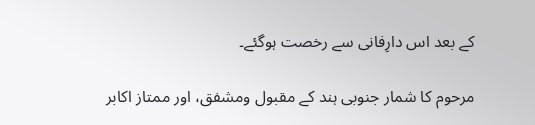کے بعد اس دارِفانی سے رخصت ہوگئے۔

مرحوم کا شمار جنوبی ہند کے مقبول ومشفق، اور ممتاز اکابر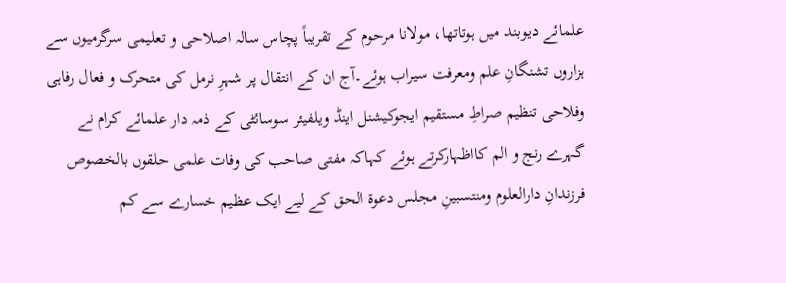علمائے دیوبند میں ہوتاتھا، مولانا مرحوم کے تقریباً پچاس سالہ اصلاحی و تعلیمی سرگرمیوں سے ہزاروں تشنگانِ علم ومعرفت سیراب ہوئے۔آج ان کے انتقال پر شہرِ نرمل کی متحرک و فعال رفاہی وفلاحی تنظیم صراطِ مستقیم ایجوکیشنل اینڈ ویلفیئر سوسائٹی کے ذمہ دار علمائے کرام نے گہرے رنج و الم کااظہارکرتے ہوئے کہاکہ مفتی صاحب کی وفات علمی حلقوں بالخصوص فرزندانِ دارالعلوم ومنتسبینِ مجلس دعوۃ الحق کے لیے ایک عظیم خسارے سے کم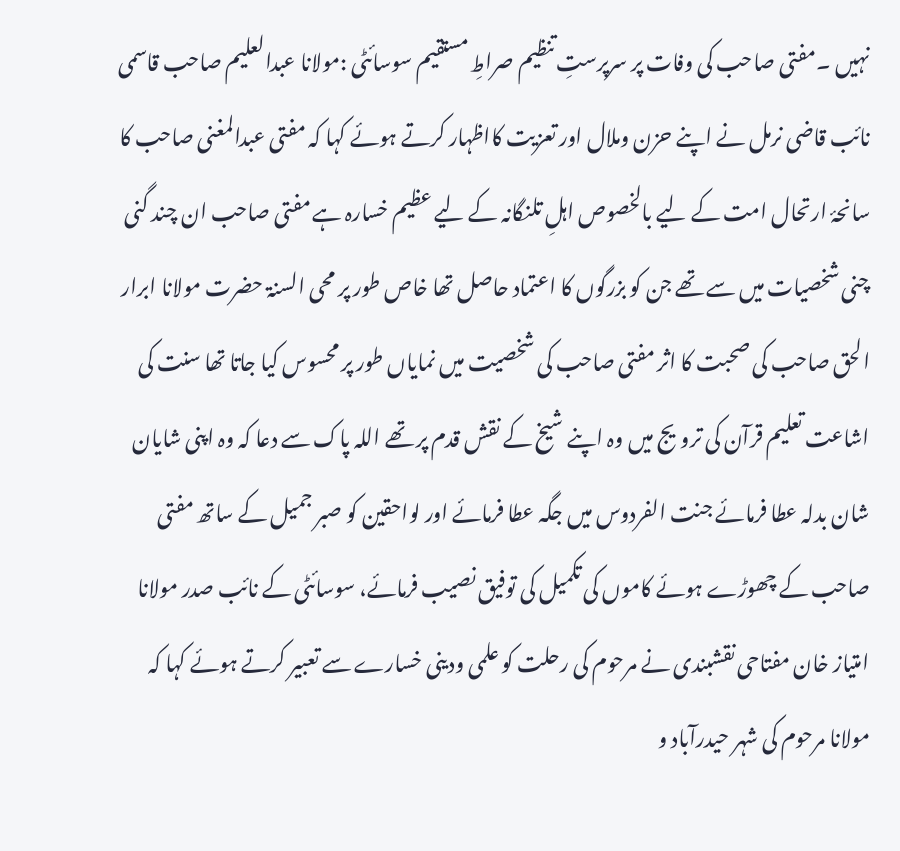نہیں ۔مفتی صاحب کی وفات پر سرپرستِ تنظیم صراطِ مستقیم سوسائٹی :مولانا عبدالعلیم صاحب قاسمی نائب قاضی نرمل نے اپنے حزن وملال اور تعزیت کااظہار کرتے ہوئے کہا کہ مفتی عبدالمغنی صاحب کا سانحۂ ارتحال امت کے لیے بالخصوص اہلِ تلنگانہ کے لیے عظیم خسارہ ہے مفتی صاحب ان چند گنی چنی شخصیات میں سے تھے جن کو بزرگوں کا اعتماد حاصل تھا خاص طور پر محی السنۃ حضرت مولانا ابرار الحق صاحب کی صحبت کا اثر مفتی صاحب کی شخصیت میں نمایاں طور پر محسوس کیا جاتا تھا سنت کی اشاعت تعلیم قرآن کی ترویج میں وہ اپنے شیخ کے نقش قدم پر تھے اللہ پاک سے دعا کہ وہ اپنی شایان شان بدلہ عطا فرمائے جنت الفردوس میں جگہ عطا فرمائے اور لواحقین کو صبر جمیل کے ساتھ مفتی صاحب کے چھوڑے ہوئے کاموں کی تکمیل کی توفیق نصیب فرمائے، سوسائٹی کے نائب صدر مولانا امتیاز خان مفتاحی نقشبندی نے مرحوم کی رحلت کو علمی ودینی خسارے سے تعبیر کرتے ہوئے کہا کہ مولانا مرحوم کی شہر حیدرآباد و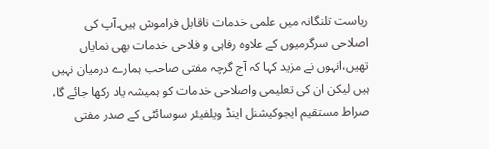ریاست تلنگانہ میں علمی خدمات ناقابل فراموش ہیں۔آپ کی اصلاحی سرگرمیوں کے علاوہ رفاہی و فلاحی خدمات بھی نمایاں تھیں،انہوں نے مزید کہا کہ آج گرچہ مفتی صاحب ہمارے درمیان نہیں ہیں لیکن ان کی تعلیمی واصلاحی خدمات کو ہمیشہ یاد رکھا جائے گا، صراط مستقیم ایجوکیشنل اینڈ ویلفیئر سوسائٹی کے صدر مفتی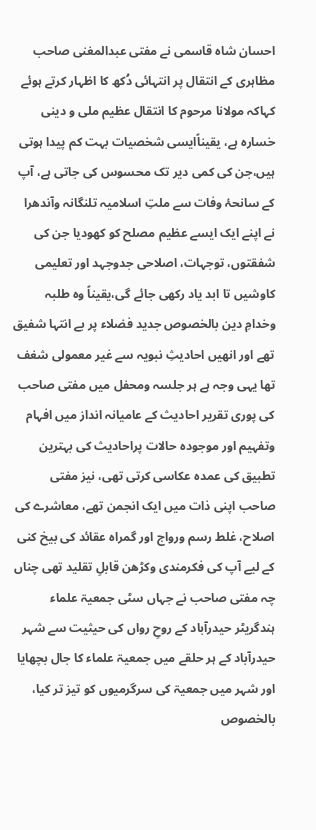احسان شاہ قاسمی نے مفتی عبدالمغنی صاحب مظاہری کے انتقال پر انتہائی دُکھ کا اظہار کرتے ہوئے کہاکہ مولانا مرحوم کا انتقال عظیم ملی و دینی خسارہ ہے، یقیناًایسی شخصیات بہت کم پیدا ہوتی ہیں،جن کی کمی دیر تک محسوس کی جاتی ہے، آپ کے سانحۂ وفات سے ملتِ اسلامیہ تلنگانہ وآندھرا نے اپنے ایک ایسے عظیم مصلح کو کھودیا جن کی شفقتوں، توجہات، اصلاحی جدوجہد اور تعلیمی کاوشیں تا ابد یاد رکھی جائے گی،یقیناً وہ طلبہ وخدامِ دین بالخصوص جدید فضلاء پر بے انتہا شفیق تھے اور انھیں احادیثِ نبویہ سے غیر معمولی شغف تھا یہی وجہ ہے ہر جلسہ ومحفل میں مفتی صاحب کی پوری تقریر احادیث کے عامیانہ انداز میں افہام وتفہیم اور موجودہ حالات پراحادیث کی بہترین تطبیق کی عمدہ عکاسی کرتی تھی، نیز مفتی صاحب اپنی ذات میں ایک انجمن تھے، معاشرے کی اصلاح، غلط رسم ورواج اور گمراہ عقائد کی بیخ کنی کے لیے آپ کی فکرمندی وکڑھن قابلِ تقلید تھی چناں چہ مفتی صاحب نے جہاں سٹی جمعیۃ علماء ہندگریٹر حیدرآباد کے روحِ رواں کی حیثیت سے شہر حیدرآباد کے ہر حلقے میں جمعیۃ علماء کا جال بچھایا اور شہر میں جمعیۃ کی سرگرمیوں کو تیز تر کیا، بالخصوص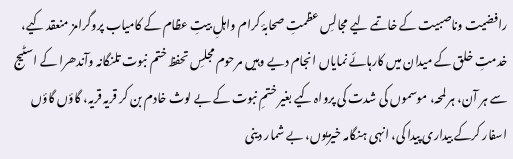رافضیت وناصبیت کے خاتمے لیے مجالسِ عظمتِ صحابۂ کرام واہلِ بیتِ عظام کے کامیاب پروگرامز منعقد کیے، خدمتِ خلق کے میدان میں کارہائے نمایاں انجام دیے وہیں مرحوم مجلسِ تحفظ ختم نبوت تلنگانہ وآندھرا کے اسٹیج سے ہر آن، ہر لمحہ، موسموں کی شدت کی پرواہ کیے بغیر ختمِ نبوت کے بے لوث خادم بن کر قریہ قریہ، گاؤں گاؤں اسفار کرکے بیداری پیدا کی، انہی ہنگامہ خیزیوں، بے شمار دینی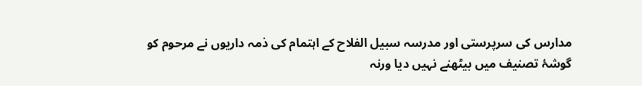مدارس کی سرپرستی اور مدرسہ سبیل الفلاح کے اہتمام کی ذمہ داریوں نے مرحوم کو گوشۂ تصنیف میں بیٹھنے نہیں دیا ورنہ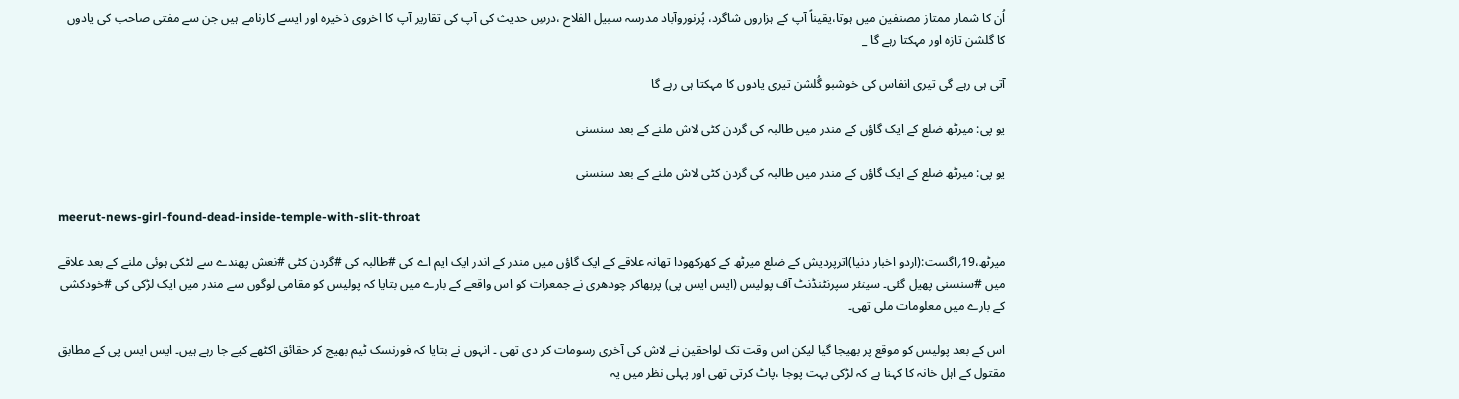اُن کا شمار ممتاز مصنفین میں ہوتا،یقیناً آپ کے ہزاروں شاگرد، پُرنوروآباد مدرسہ سبیل الفلاح ،درسِ حدیث کی آپ کی تقاریر آپ کا اخروی ذخیرہ اور ایسے کارنامے ہیں جن سے مفتی صاحب کی یادوں کا گلشن تازہ اور مہکتا رہے گا _

آتی ہی رہے گی تیری انفاس کی خوشبو گُلشن تیری یادوں کا مہکتا ہی رہے گا

یو پی: میرٹھ ضلع کے ایک گاؤں کے مندر میں طالبہ کی گردن کٹی لاش ملنے کے بعد سنسنی

یو پی: میرٹھ ضلع کے ایک گاؤں کے مندر میں طالبہ کی گردن کٹی لاش ملنے کے بعد سنسنی

meerut-news-girl-found-dead-inside-temple-with-slit-throat

میرٹھ،19؍اگست:(اردو اخبار دنیا)اترپردیش کے ضلع میرٹھ کے کھرکھودا تھانہ علاقے کے ایک گاؤں میں مندر کے اندر ایک ایم اے کی #طالبہ کی #گردن کٹی #نعش پھندے سے لٹکی ہوئی ملنے کے بعد علاقے میں #سنسنی پھیل گئی۔ سینئر سپرنٹنڈنٹ آف پولیس (ایس ایس پی) پربھاکر چودھری نے جمعرات کو اس واقعے کے بارے میں بتایا کہ پولیس کو مقامی لوگوں سے مندر میں ایک لڑکی کی #خودکشی کے بارے میں معلومات ملی تھی۔

اس کے بعد پولیس کو موقع پر بھیجا گیا لیکن اس وقت تک لواحقین نے لاش کی آخری رسومات کر دی تھی ۔ انہوں نے بتایا کہ فورنسک ٹیم بھیج کر حقائق اکٹھے کیے جا رہے ہیں۔ ایس ایس پی کے مطابق مقتول کے اہل خانہ کا کہنا ہے کہ لڑکی بہت پوجا ،پاٹ کرتی تھی اور پہلی نظر میں یہ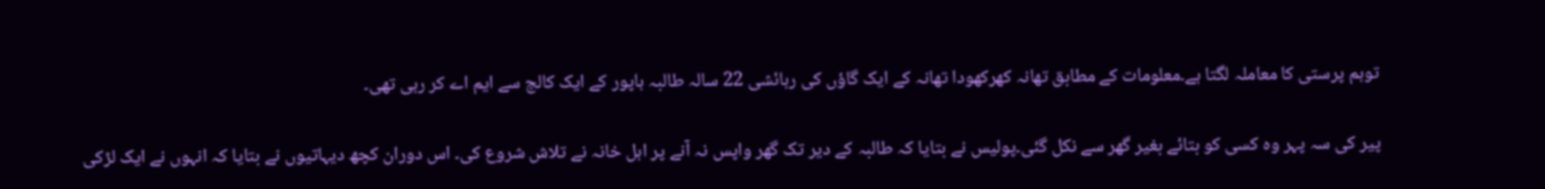توہم پرستی کا معاملہ لگتا ہے۔معلومات کے مطابق تھانہ کھرکھودا تھانہ کے ایک گاؤں کی رہائشی 22 سالہ طالبہ ہاپور کے ایک کالج سے ایم اے کر رہی تھی۔

پیر کی سہ پہر وہ کسی کو بتائے بغیر گھر سے نکل گئی۔پولیس نے بتایا کہ طالبہ کے دیر تک گھر واپس نہ آنے پر اہل خانہ نے تلاش شروع کی۔ اس دوران کچھ دیہاتیوں نے بتایا کہ انہوں نے ایک لڑکی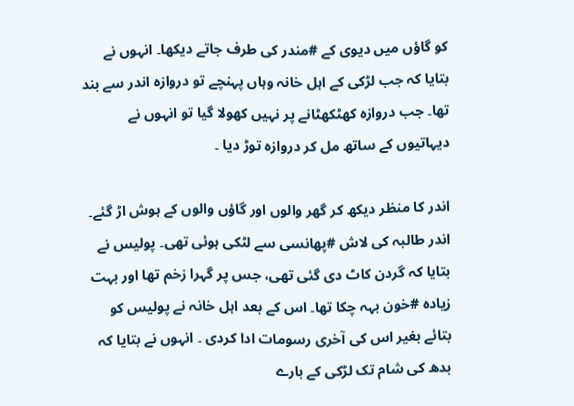کو گاؤں میں دیوی کے #مندر کی طرف جاتے دیکھا۔ انہوں نے بتایا کہ جب لڑکی کے اہل خانہ وہاں پہنچے تو دروازہ اندر سے بند تھا۔ جب دروازہ کھٹکھٹانے پر نہیں کھولا گیا تو انہوں نے دیہاتیوں کے ساتھ مل کر دروازہ توڑ دیا ۔

اندر کا منظر دیکھ کر گھر والوں اور گاؤں والوں کے ہوش اڑ گئے۔ اندر طالبہ کی لاش #پھانسی سے لٹکی ہوئی تھی۔ پولیس نے بتایا کہ گردن کاٹ دی گئی تھی، جس پر گہرا زخم تھا اور بہت زیادہ #خون بہہ چکا تھا۔ اس کے بعد اہل خانہ نے پولیس کو بتائے بغیر اس کی آخری رسومات ادا کردی ۔ انہوں نے بتایا کہ بدھ کی شام تک لڑکی کے بارے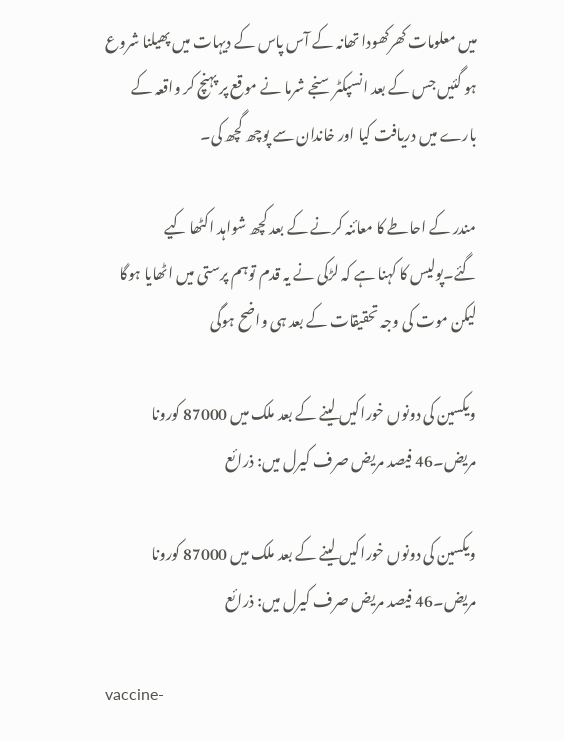میں معلومات کھرکھودا تھانہ کے آس پاس کے دیہات میں پھیلنا شروع ہو گئیں جس کے بعد انسپکٹر سنجے شرما نے موقع پر پہنچ کر واقعہ کے بارے میں دریافت کیا اور خاندان سے پوچھ گچھ کی۔

مندر کے احاطے کا معائنہ کرنے کے بعد کچھ شواہد اکٹھا کیے گئے۔پولیس کا کہنا ہے کہ لڑکی نے یہ قدم توہم پرستی میں اٹھایا ہوگا لیکن موت کی وجہ تحقیقات کے بعد ہی واضح ہوگی

ویکسین کی دونوں خوراکیں لینے کے بعد ملک میں 87000 کورونا مریض۔46 فیصد مریض صرف کیرل میں: ذرائع

ویکسین کی دونوں خوراکیں لینے کے بعد ملک میں 87000 کورونا مریض۔46 فیصد مریض صرف کیرل میں: ذرائع

vaccine-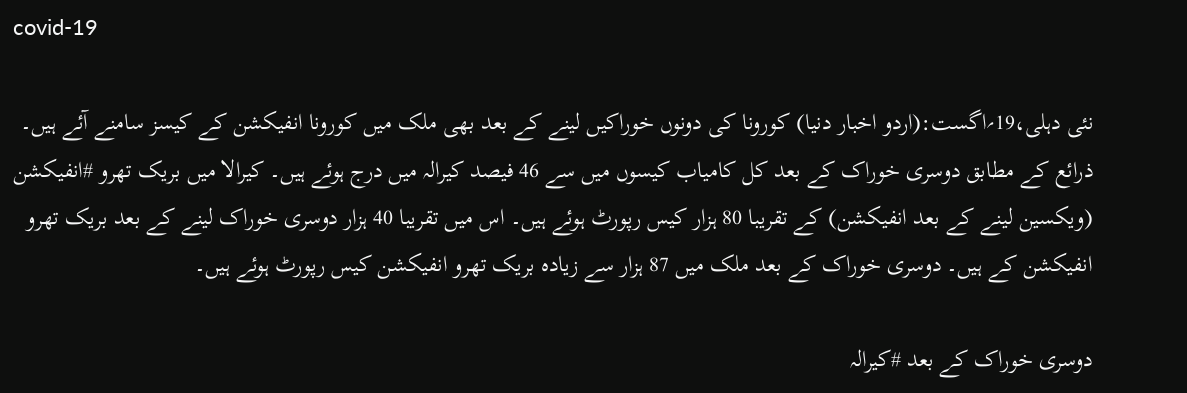covid-19

نئی دہلی،19؍اگست:(اردو اخبار دنیا) کورونا کی دونوں خوراکیں لینے کے بعد بھی ملک میں کورونا انفیکشن کے کیسز سامنے آئے ہیں۔ ذرائع کے مطابق دوسری خوراک کے بعد کل کامیاب کیسوں میں سے 46 فیصد کیرالہ میں درج ہوئے ہیں۔ کیرالا میں بریک تھرو #انفیکشن (ویکسین لینے کے بعد انفیکشن) کے تقریبا 80 ہزار کیس رپورٹ ہوئے ہیں۔ اس میں تقریبا 40 ہزار دوسری خوراک لینے کے بعد بریک تھرو انفیکشن کے ہیں۔ دوسری خوراک کے بعد ملک میں 87 ہزار سے زیادہ بریک تھرو انفیکشن کیس رپورٹ ہوئے ہیں۔

دوسری خوراک کے بعد #کیرالہ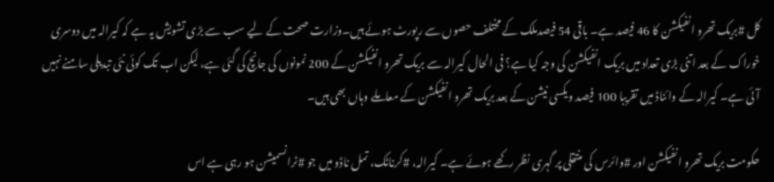کل #بریک تھرو انفیکشن کا 46 فیصد ہے۔ باقی 54 فیصدملک کے مختلف حصوں سے رپورٹ ہوئے ہیں۔وزارت صحت کے لیے سب سے بڑی تشویش یہ ہے کہ کیرالہ میں دوسری خوراک کے بعد اتنی بڑی تعداد میں بریک انفیکشن کی وجہ کیا ہے؟ فی الحال کیرالہ سے بریک تھرو انفیکشن کے 200 نمونوں کی جانچ کی گئی ہے، لیکن اب تک کوئی نئی تبدیلی سامنے نہیں آئی ہے۔ کیرالہ کے وائناڈ میں تقریبا 100 فیصد ویکسی نیشن کے بعد بریک تھرو انفیکشن کے معاملے وہاں بھی ہیں۔

حکومت بریک تھرو انفیکشن اور #وائرس کی منتقلی پر گہری نظر رکھے ہوئے ہے۔ کیرالہ، #کرناٹک، تمل ناڈو میں جو #ٹرانسمیشن ہو رہی ہے اس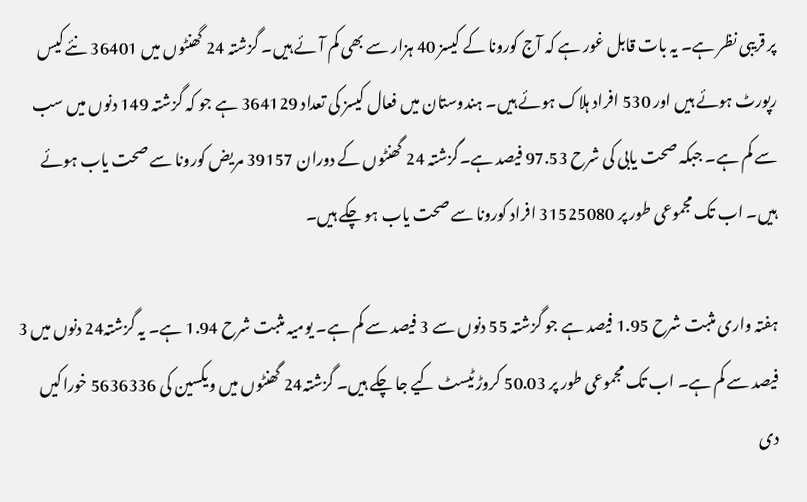پر قریبی نظر ہے۔ یہ بات قابل غور ہے کہ آج کورونا کے کیسز 40 ہزار سے بھی کم آئے ہیں۔ گزشتہ 24 گھنٹوں میں 36401 نئے کیس رپورٹ ہوئے ہیں اور 530 افراد ہلاک ہوئے ہیں۔ ہندوستان میں فعال کیسز کی تعداد 364129 ہے جو کہ گزشتہ 149 دنوں میں سب سے کم ہے۔ جبکہ صحت یابی کی شرح 97.53 فیصد ہے۔گزشتہ 24 گھنٹوں کے دوران 39157 مریض کورونا سے صحت یاب ہوئے ہیں۔ اب تک مجموعی طور پر 31525080 افراد کورونا سے صحت یاب ہو چکے ہیں۔

ہفتہ واری مثبت شرح 1.95 فیصد ہے جو گزشتہ 55 دنوں سے 3 فیصد سے کم ہے۔ یومیہ مثبت شرح 1.94 ہے۔ یہ گزشتہ24 دنوں میں 3 فیصد سے کم ہے۔ اب تک مجموعی طور پر 50.03 کروڑ ٹیسٹ کیے جا چکے ہیں۔ گزشتہ24 گھنٹوں میں ویکسین کی 5636336 خوراکیں دی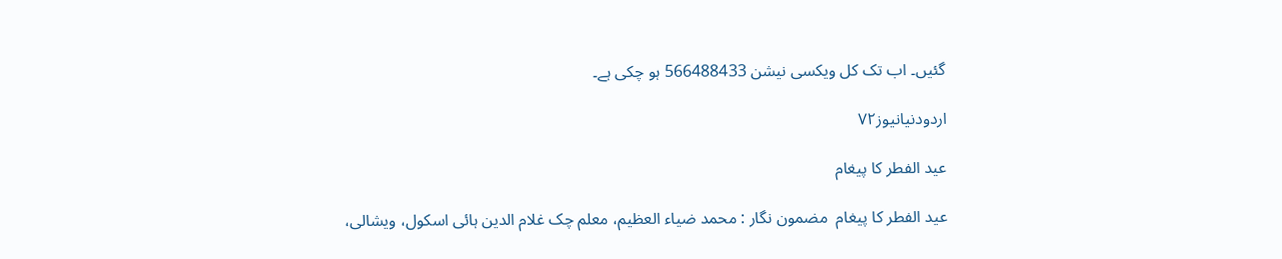گئیں۔ اب تک کل ویکسی نیشن 566488433 ہو چکی ہے۔

اردودنیانیوز۷۲

عید الفطر کا پیغام

عید الفطر کا پیغام  مضمون نگار : محمد ضیاء العظیم، معلم چک غلام الدین ہائی اسکول، ویشالی،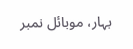بہار، موبائل نمبر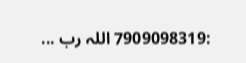:7909098319 اللہ رب ...